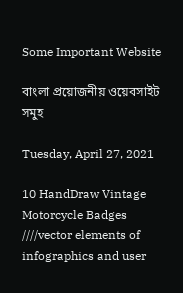Some Important Website

বাংলা প্রয়োজনীয় ওয়েবসাইট সমুহ

Tuesday, April 27, 2021

10 HandDraw Vintage Motorcycle Badges ////vector elements of infographics and user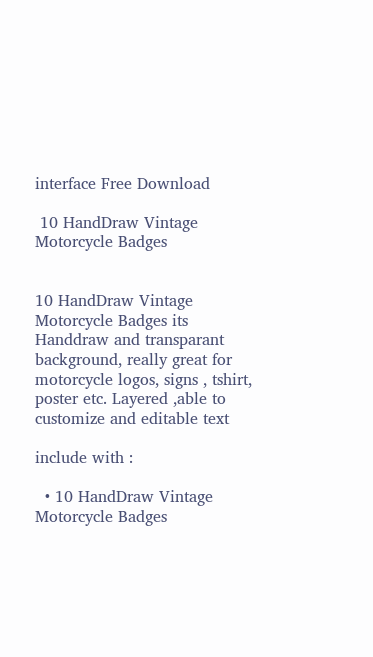interface Free Download

 10 HandDraw Vintage Motorcycle Badges


10 HandDraw Vintage Motorcycle Badges its Handdraw and transparant background, really great for motorcycle logos, signs , tshirt, poster etc. Layered ,able to customize and editable text

include with :

  • 10 HandDraw Vintage Motorcycle Badges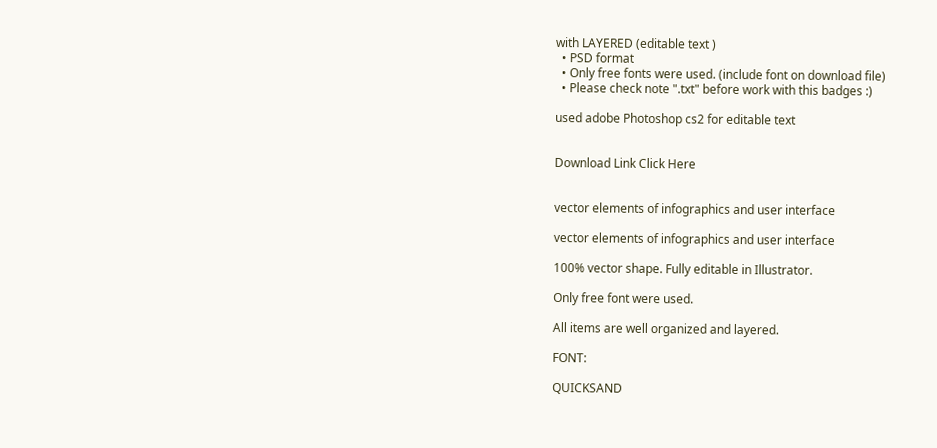with LAYERED (editable text )
  • PSD format
  • Only free fonts were used. (include font on download file)
  • Please check note ".txt" before work with this badges :)

used adobe Photoshop cs2 for editable text


Download Link Click Here


vector elements of infographics and user interface

vector elements of infographics and user interface

100% vector shape. Fully editable in Illustrator.

Only free font were used.

All items are well organized and layered.

FONT:

QUICKSAND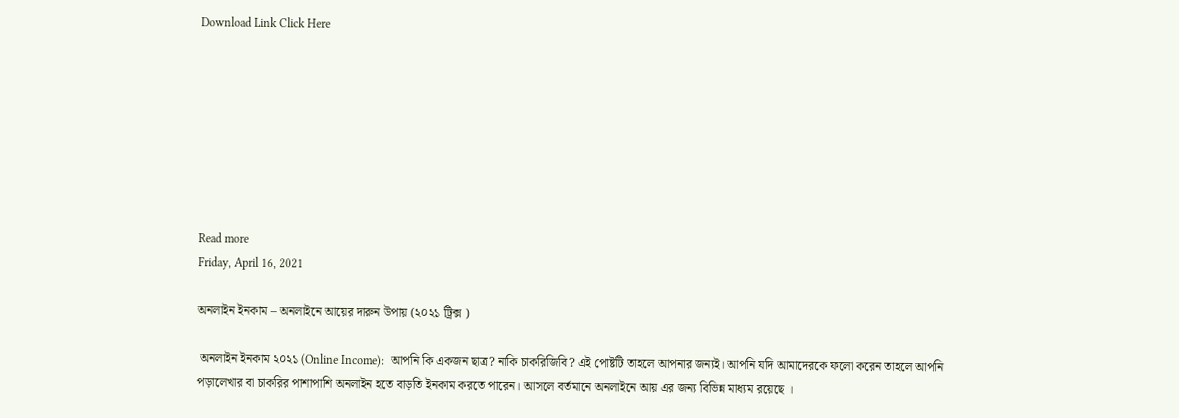Download Link Click Here








Read more
Friday, April 16, 2021

অনলাইন ইনকাম – অনলাইনে আয়ের দারুন উপায় (২০২১ ট্রিক্স )

 অনলাইন ইনকাম ২০২১ (Online Income):  আপনি কি একজন ছাত্র? নাকি চাকরিজিবি? এই পোষ্টটি তাহলে আপনার জন্যই। আপনি যদি আমাদেরকে ফলো করেন তাহলে আপনি পড়ালেখার বা চাকরির পাশাপাশি অনলাইন হতে বাড়তি ইনকাম করতে পারেন। আসলে বর্তমানে অনলাইনে আয় এর জন্য বিভিন্ন মাধ্যম রয়েছে ।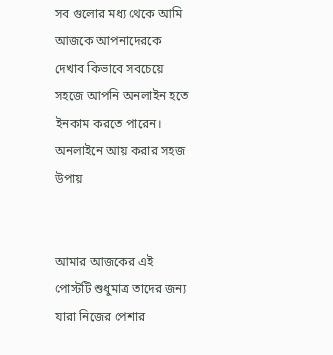সব গুলোর মধ্য থেকে আমি আজকে আপনাদেরকে দেখাব কিভাবে সবচেয়ে সহজে আপনি অনলাইন হতে ইনকাম করতে পারেন। অনলাইনে আয় করার সহজ উপায়


আমার আজকের এই পোস্টটি শুধুমাত্র তাদের জন্য যারা নিজের পেশার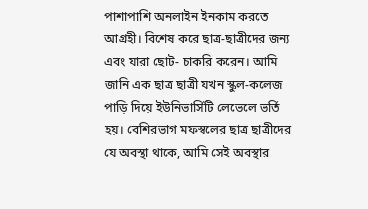পাশাপাশি অনলাইন ইনকাম করতে আগ্রহী। বিশেষ করে ছাত্র-ছাত্রীদের জন্য এবং যারা ছোট- চাকরি করেন। আমি জানি এক ছাত্র ছাত্রী যখন স্কুল-কলেজ পাড়ি দিয়ে ইউনিভার্সিটি লেভেলে ভর্তি হয়। বেশিরভাগ মফস্বলের ছাত্র ছাত্রীদের যে অবস্থা থাকে, আমি সেই অবস্থার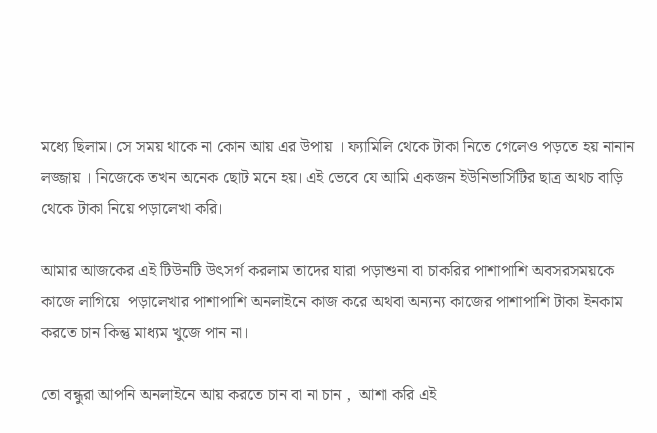মধ্যে ছিলাম। সে সময় থাকে না কোন আয় এর উপায় । ফ্যামিলি থেকে টাকা নিতে গেলেও পড়তে হয় নানান লজ্জায় । নিজেকে তখন অনেক ছোট মনে হয়। এই ভেবে যে আমি একজন ইউনিভার্সিটির ছাত্র অথচ বাড়ি থেকে টাকা নিয়ে পড়ালেখা করি।

আমার আজকের এই টিউনটি উৎসর্গ করলাম তাদের যারা পড়াশুনা বা চাকরির পাশাপাশি অবসরসময়কে কাজে লাগিয়ে  পড়ালেখার পাশাপাশি অনলাইনে কাজ করে অথবা অন্যন্য কাজের পাশাপাশি টাকা ইনকাম করতে চান কিন্তু মাধ্যম খুজে পান না।

তো বন্ধুরা আপনি অনলাইনে আয় করতে চান বা না চান ,  আশা করি এই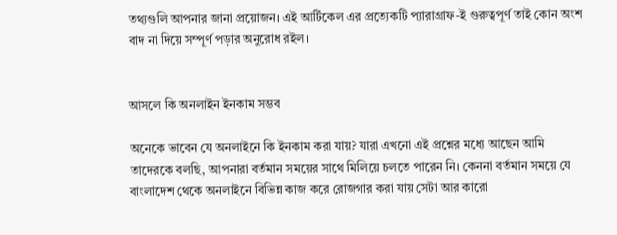তথ্যগুলি আপনার জানা প্রয়োজন। এই আর্টিকেল এর প্রত্যেকটি প্যারাগ্রাফ-ই গুরুত্বপূর্ণ তাই কোন অংশ বাদ না দিয়ে সম্পূর্ণ পড়ার অনুরোধ রইল।


আসলে কি অনলাইন ইনকাম সম্ভব

অনেকে ভাবেন যে অনলাইনে কি ইনকাম করা যায়? যারা এখনো এই প্রশ্নের মধ্যে আছেন আমি তাদেরকে বলছি, আপনারা বর্তমান সময়ের সাথে মিলিয়ে চলতে পারেন নি। কেননা বর্তমান সময়ে যে বাংলাদেশ থেকে অনলাইনে বিভিন্ন কাজ করে রোজগার করা যায় সেটা আর কারো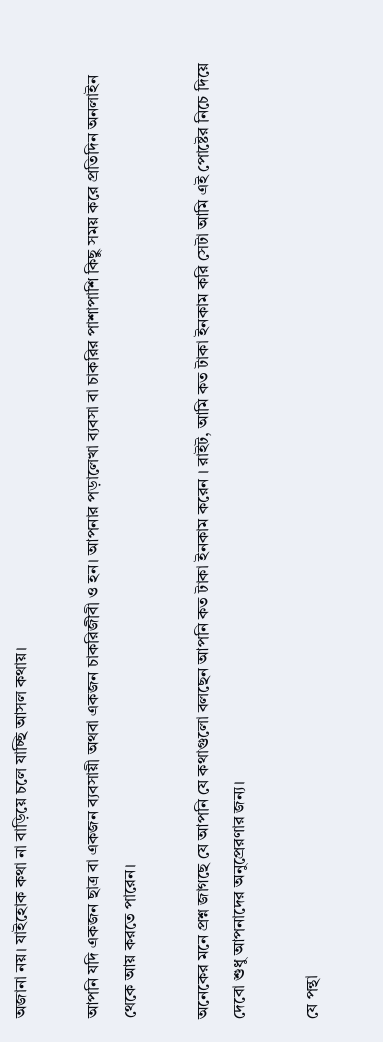অজানা নয়। যাইহোক কথা না বাড়িয়ে চলে যাচ্ছি আসল কথায়।

আপনি যদি একজন ছাত্র বা একজন ব্যবসায়ী অথবা একজন চাকরিজীবী ও হন। আপনার পড়ালেখা ব্যবসা বা চাকরির পাশাপাশি কিছু সময় করে প্রতিদিন অনলাইন থেকে আয় করতে পারেন।

অনেকের মনে প্রশ্ন জাগছে যে আপনি যে কথাগুলো বলছেন আপনি কত টাকা ইনকাম করেন । রাইট, আমি কত টাকা ইনকাম করি সেটা আমি এই পোষ্টের নিচে দিয়ে দেবো শুধু আপনাদের অনুপ্রেরণার জন্য।

যে পন্থা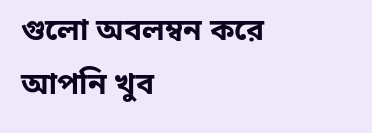গুলো অবলম্বন করে আপনি খুব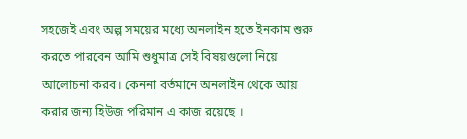সহজেই এবং অল্প সময়ের মধ্যে অনলাইন হতে ইনকাম শুরু করতে পারবেন আমি শুধুমাত্র সেই বিষয়গুলো নিয়ে আলোচনা করব। কেননা বর্তমানে অনলাইন থেকে আয় করার জন্য হিউজ পরিমান এ কাজ রয়েছে ।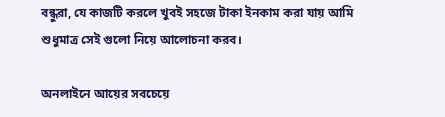বন্ধুরা, যে কাজটি করলে খুবই সহজে টাকা ইনকাম করা যায় আমি শুধুমাত্র সেই গুলো নিয়ে আলোচনা করব।

অনলাইনে আয়ের সবচেয়ে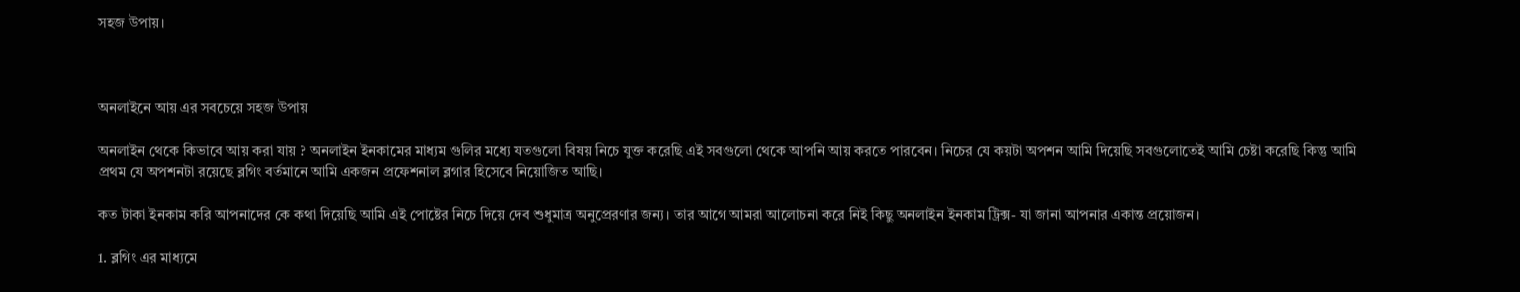সহজ উপায়।



অনলাইনে আয় এর সবচেয়ে সহজ উপায়

অনলাইন থেকে কিভাবে আয় করা যায় ? অনলাইন ইনকামের মাধ্যম গুলির মধ্যে যতগুলো বিষয় নিচে যুক্ত করেছি এই সবগুলো থেকে আপনি আয় করতে পারবেন। নিচের যে কয়টা অপশন আমি দিয়েছি সবগুলোতেই আমি চেষ্টা করেছি কিন্তু আমি প্রথম যে অপশনটা রয়েছে ব্লগিং বর্তমানে আমি একজন প্রফেশনাল ব্লগার হিসেবে নিয়োজিত আছি।

কত টাকা ইনকাম করি আপনাদের কে কথা দিয়েছি আমি এই পোষ্টের নিচে দিয়ে দেব শুধুমাত্র অনুপ্রেরণার জন্য। তার আগে আমরা আলোচনা করে নিই কিছু অনলাইন ইনকাম ট্রিক্স- যা জানা আপনার একান্ত প্রয়োজন।

1. ব্লগিং এর মাধ্যমে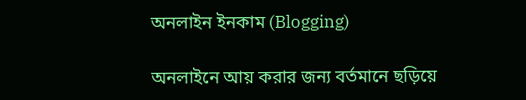অনলাইন ইনকাম (Blogging)

অনলাইনে আয় করার জন্য বর্তমানে ছড়িয়ে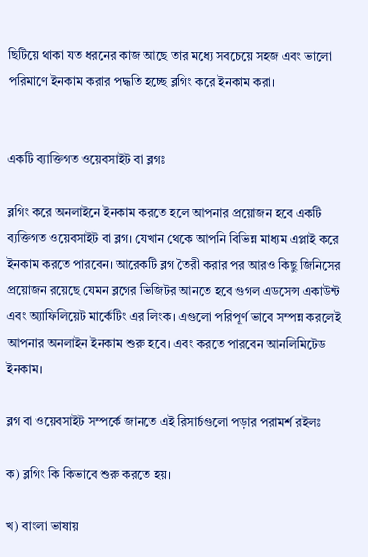ছিটিয়ে থাকা যত ধরনের কাজ আছে তার মধ্যে সবচেয়ে সহজ এবং ভালো পরিমাণে ইনকাম করার পদ্ধতি হচ্ছে ব্লগিং করে ইনকাম করা।


একটি ব্যাক্তিগত ওয়েবসাইট বা ব্লগঃ

ব্লগিং করে অনলাইনে ইনকাম করতে হলে আপনার প্রয়োজন হবে একটি ব্যক্তিগত ওয়েবসাইট বা ব্লগ। যেখান থেকে আপনি বিভিন্ন মাধ্যম এপ্লাই করে ইনকাম করতে পারবেন। আরেকটি ব্লগ তৈরী করার পর আরও কিছু জিনিসের প্রয়োজন রয়েছে যেমন ব্লগের ভিজিটর আনতে হবে গুগল এডসেন্স একাউন্ট এবং অ্যাফিলিয়েট মার্কেটিং এর লিংক। এগুলো পরিপূর্ণ ভাবে সম্পন্ন করলেই আপনার অনলাইন ইনকাম শুরু হবে। এবং করতে পারবেন আনলিমিটেড ইনকাম।

ব্লগ বা ওয়েবসাইট সম্পর্কে জানতে এই রিসার্চগুলো পড়ার পরামর্শ রইলঃ

ক) ব্লগিং কি কিভাবে শুরু করতে হয়।

খ) বাংলা ভাষায়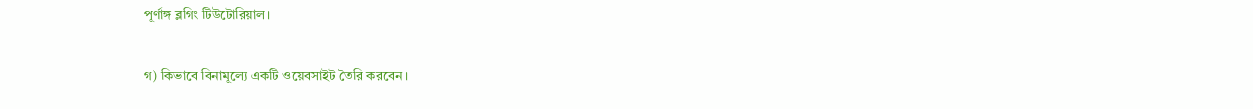পূর্ণাঙ্গ ব্লগিং টিউটোরিয়াল।

গ) কিভাবে বিনামূল্যে একটি ওয়েবসাইট তৈরি করবেন।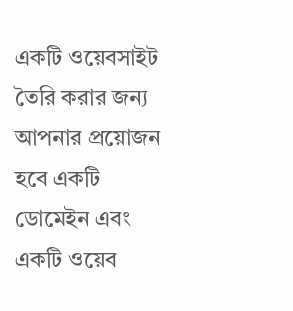একটি ওয়েবসাইট তৈরি করার জন্য আপনার প্রয়োজন হবে একটি ডোমেইন এবং একটি ওয়েব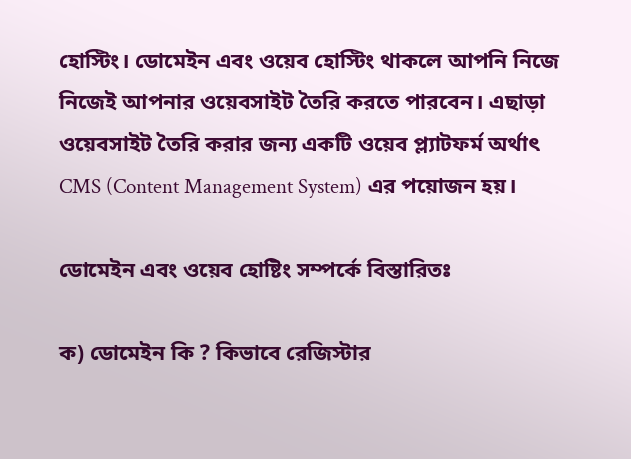হোস্টিং। ডোমেইন এবং ওয়েব হোস্টিং থাকলে আপনি নিজে নিজেই আপনার ওয়েবসাইট তৈরি করতে পারবেন। এছাড়া ওয়েবসাইট তৈরি করার জন্য একটি ওয়েব প্ল্যাটফর্ম অর্থাৎ CMS (Content Management System) এর পয়োজন হয়।

ডোমেইন এবং ওয়েব হোষ্টিং সম্পর্কে বিস্তারিতঃ

ক) ডোমেইন কি ? কিভাবে রেজিস্টার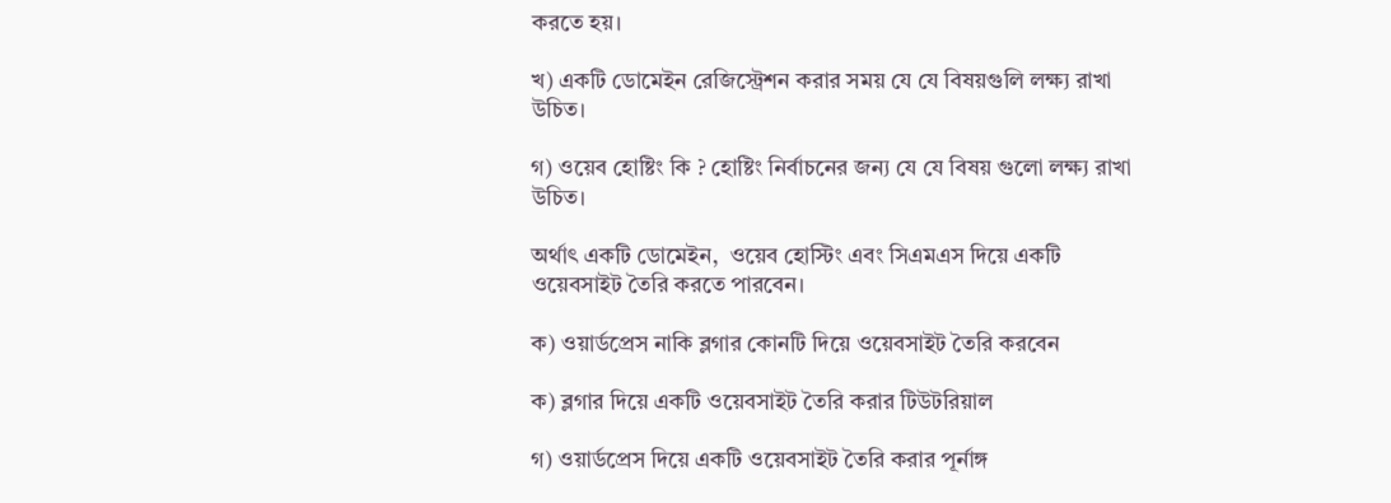করতে হয়।

খ) একটি ডোমেইন রেজিস্ট্রেশন করার সময় যে যে বিষয়গুলি লক্ষ্য রাখা উচিত।

গ) ওয়েব হোষ্টিং কি ? হোষ্টিং নির্বাচনের জন্য যে যে বিষয় গুলো লক্ষ্য রাখা উচিত।

অর্থাৎ একটি ডোমেইন,  ওয়েব হোস্টিং এবং সিএমএস দিয়ে একটি ওয়েবসাইট তৈরি করতে পারবেন।

ক) ওয়ার্ডপ্রেস নাকি ব্লগার কোনটি দিয়ে ওয়েবসাইট তৈরি করবেন

ক) ব্লগার দিয়ে একটি ওয়েবসাইট তৈরি করার টিউটরিয়াল

গ) ওয়ার্ডপ্রেস দিয়ে একটি ওয়েবসাইট তৈরি করার পূর্নাঙ্গ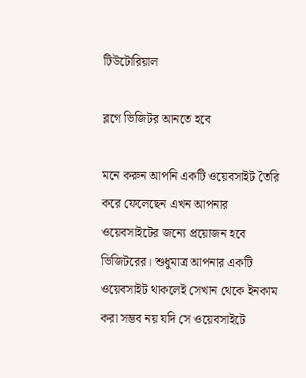টিউটোরিয়াল

ব্লগে ভিজিটর আনতে হবে

মনে করুন আপনি একটি ওয়েবসাইট তৈরি করে ফেলেছেন এখন আপনার ওয়েবসাইটের জন্যে প্রয়োজন হবে ভিজিটরের। শুধুমাত্র আপনার একটি ওয়েবসাইট থাকলেই সেখান থেকে ইনকাম করা সম্ভব নয় যদি সে ওয়েবসাইটে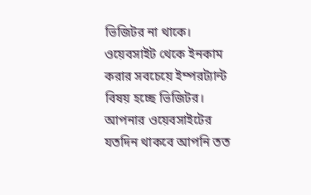ভিজিটর না থাকে। ওয়েবসাইট থেকে ইনকাম করার সবচেয়ে ইম্পরট্যান্ট বিষয় হচ্ছে ভিজিটর। আপনার ওয়েবসাইটের যতদিন থাকবে আপনি তত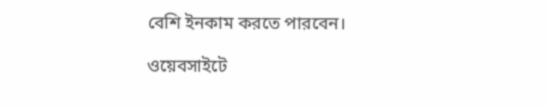বেশি ইনকাম করতে পারবেন।

ওয়েবসাইটে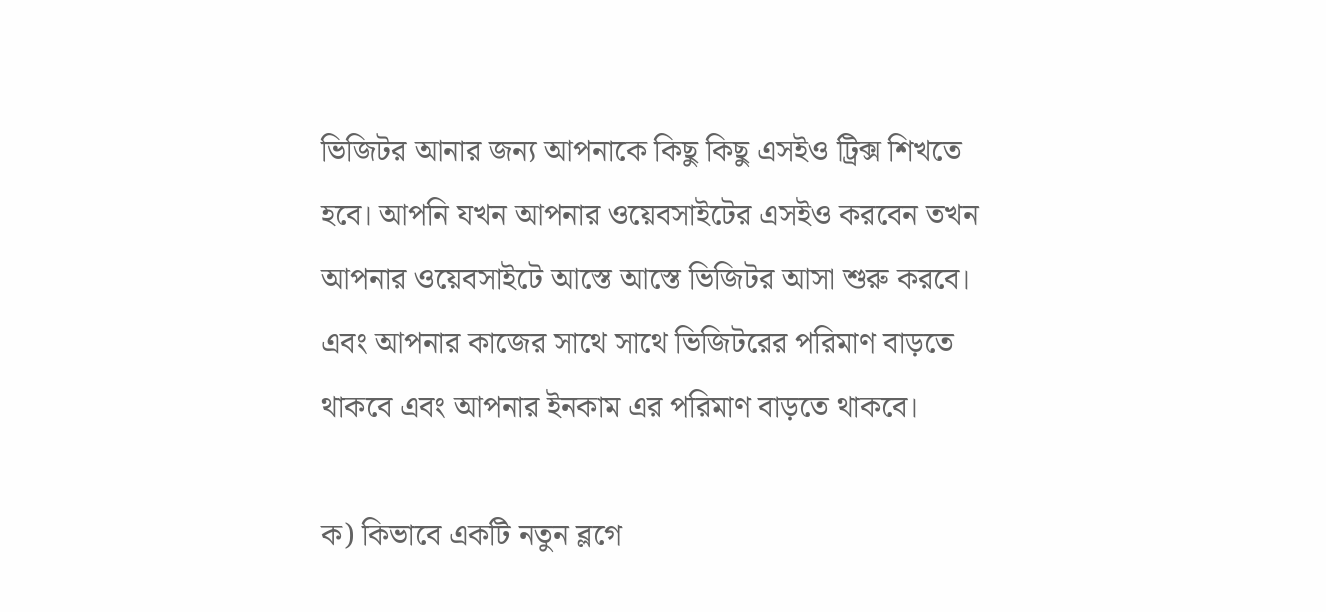ভিজিটর আনার জন্য আপনাকে কিছু কিছু এসইও ট্রিক্স শিখতে হবে। আপনি যখন আপনার ওয়েবসাইটের এসইও করবেন তখন আপনার ওয়েবসাইটে আস্তে আস্তে ভিজিটর আসা শুরু করবে। এবং আপনার কাজের সাথে সাথে ভিজিটরের পরিমাণ বাড়তে থাকবে এবং আপনার ইনকাম এর পরিমাণ বাড়তে থাকবে।

ক) কিভাবে একটি নতুন ব্লগে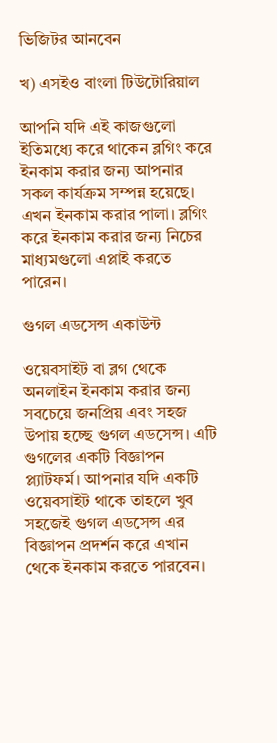ভিজিটর আনবেন

খ) এসইও বাংলা টিউটোরিয়াল

আপনি যদি এই কাজগুলো ইতিমধ্যে করে থাকেন ব্লগিং করে ইনকাম করার জন্য আপনার সকল কার্যক্রম সম্পন্ন হয়েছে। এখন ইনকাম করার পালা। ব্লগিং করে ইনকাম করার জন্য নিচের মাধ্যমগুলো এপ্লাই করতে পারেন।

গুগল এডসেন্স একাউন্ট

ওয়েবসাইট বা ব্লগ থেকে অনলাইন ইনকাম করার জন্য সবচেয়ে জনপ্রিয় এবং সহজ উপায় হচ্ছে গুগল এডসেন্স। এটি গুগলের একটি বিজ্ঞাপন প্ল্যাটফর্ম। আপনার যদি একটি ওয়েবসাইট থাকে তাহলে খুব সহজেই গুগল এডসেন্স এর বিজ্ঞাপন প্রদর্শন করে এখান থেকে ইনকাম করতে পারবেন।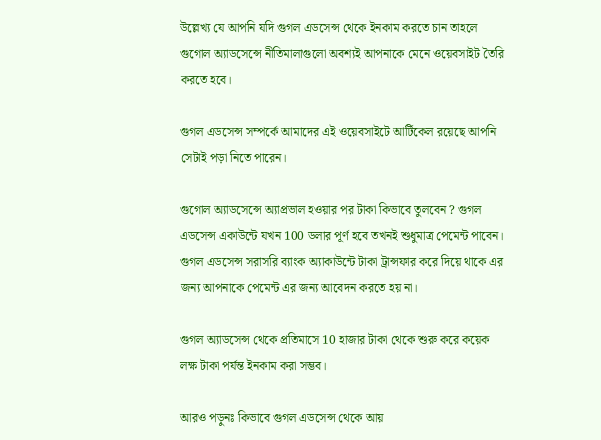উল্লেখ্য যে আপনি যদি গুগল এডসেন্স থেকে ইনকাম করতে চান তাহলে গুগোল অ্যাডসেন্সে নীতিমালাগুলো অবশ্যই আপনাকে মেনে ওয়েবসাইট তৈরি করতে হবে।

গুগল এডসেন্স সম্পর্কে আমাদের এই ওয়েবসাইটে আর্টিকেল রয়েছে আপনি সেটাই পড়া নিতে পারেন।

গুগোল অ্যাডসেন্সে অ্যাপ্রভাল হওয়ার পর টাকা কিভাবে তুলবেন ? গুগল এডসেন্স একাউন্টে যখন 100 ডলার পূর্ণ হবে তখনই শুধুমাত্র পেমেন্ট পাবেন। গুগল এডসেন্স সরাসরি ব্যাংক অ্যাকাউন্টে টাকা ট্রান্সফার করে দিয়ে থাকে এর জন্য আপনাকে পেমেন্ট এর জন্য আবেদন করতে হয় না।

গুগল অ্যাডসেন্স থেকে প্রতিমাসে 10 হাজার টাকা থেকে শুরু করে কয়েক লক্ষ টাকা পর্যন্ত ইনকাম করা সম্ভব।

আরও পড়ুনঃ কিভাবে গুগল এডসেন্স থেকে আয়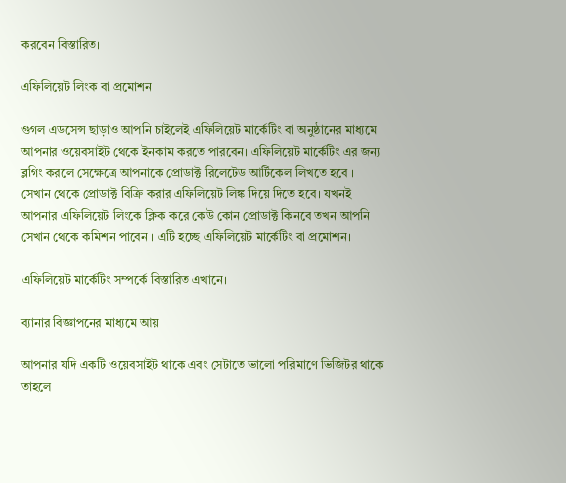করবেন বিস্তারিত।

এফিলিয়েট লিংক বা প্রমোশন

গুগল এডসেন্স ছাড়াও আপনি চাইলেই এফিলিয়েট মার্কেটিং বা অনুষ্ঠানের মাধ্যমে আপনার ওয়েবসাইট থেকে ইনকাম করতে পারবেন। এফিলিয়েট মার্কেটিং এর জন্য ব্লগিং করলে সেক্ষেত্রে আপনাকে প্রোডাক্ট রিলেটেড আর্টিকেল লিখতে হবে ।  সেখান থেকে প্রোডাক্ট বিক্রি করার এফিলিয়েট লিঙ্ক দিয়ে দিতে হবে। যখনই আপনার এফিলিয়েট লিংকে ক্লিক করে কেউ কোন প্রোডাক্ট কিনবে তখন আপনি সেখান থেকে কমিশন পাবেন । এটি হচ্ছে এফিলিয়েট মার্কেটিং বা প্রমোশন।

এফিলিয়েট মার্কেটিং সম্পর্কে বিস্তারিত এখানে।

ব্যানার বিজ্ঞাপনের মাধ্যমে আয়

আপনার যদি একটি ওয়েবসাইট থাকে এবং সেটাতে ভালো পরিমাণে ভিজিটর থাকে তাহলে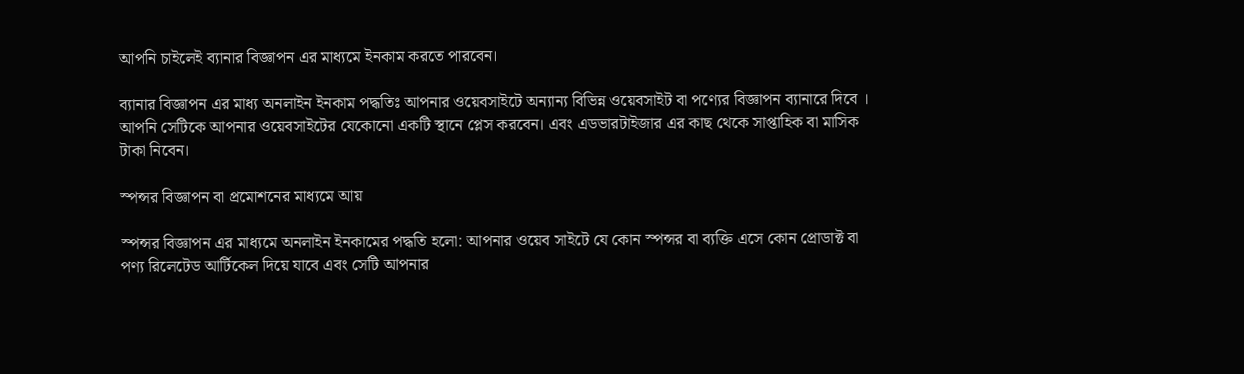আপনি চাইলেই ব্যানার বিজ্ঞাপন এর মাধ্যমে ইনকাম করতে পারবেন।

ব্যানার বিজ্ঞাপন এর মাধ্য অনলাইন ইনকাম পদ্ধতিঃ আপনার ওয়েবসাইটে অন্যান্য বিভিন্ন ওয়েবসাইট বা পণ্যের বিজ্ঞাপন ব্যানারে দিবে । আপনি সেটিকে আপনার ওয়েবসাইটের যেকোনো একটি স্থানে প্লেস করবেন। এবং এডভারটাইজার এর কাছ থেকে সাপ্তাহিক বা মাসিক টাকা নিবেন।

স্পন্সর বিজ্ঞাপন বা প্রমোশনের মাধ্যমে আয়

স্পন্সর বিজ্ঞাপন এর মাধ্যমে অনলাইন ইনকামের পদ্ধতি হলো: আপনার ওয়েব সাইটে যে কোন স্পন্সর বা ব্যক্তি এসে কোন প্রোডাক্ট বা পণ্য রিলেটেড আর্টিকেল দিয়ে যাবে এবং সেটি আপনার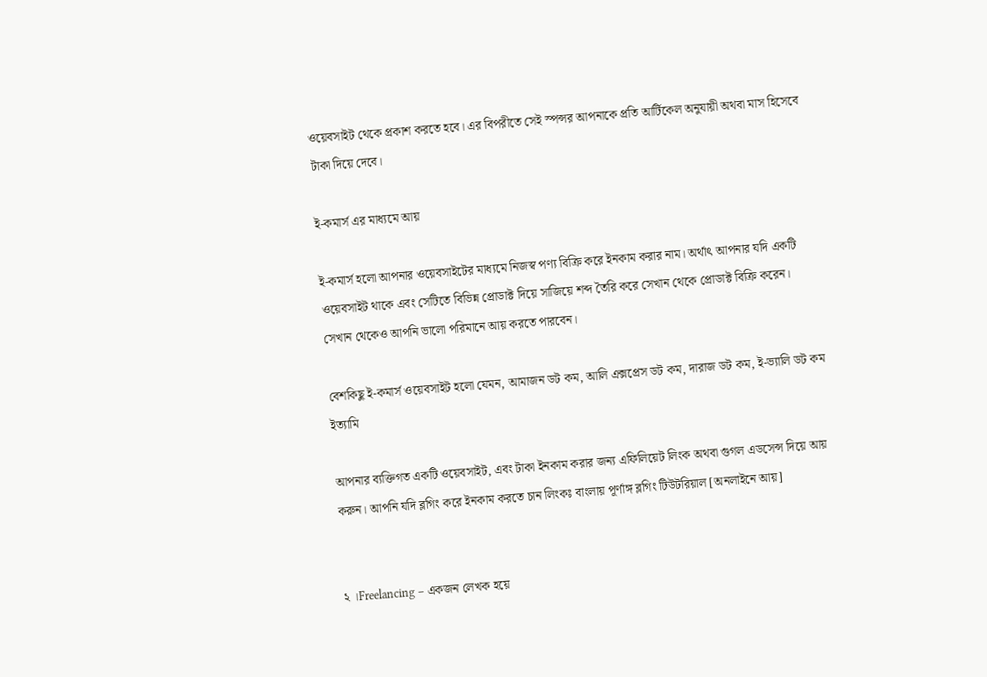ওয়েবসাইট থেকে প্রকাশ করতে হবে। এর বিপরীতে সেই স্পন্সর আপনাকে প্রতি আর্টিকেল অনুযায়ী অথবা মাস হিসেবে টাকা দিয়ে দেবে।

ই-কমার্স এর মাধ্যমে আয়

ই-কমার্স হলো আপনার ওয়েবসাইটের মাধ্যমে নিজস্ব পণ্য বিক্রি করে ইনকাম করার নাম। অর্থাৎ আপনার যদি একটি ওয়েবসাইট থাকে এবং সেটিতে বিভিন্ন প্রোডাক্ট দিয়ে সাজিয়ে শব্দ তৈরি করে সেখান থেকে প্রোডাক্ট বিক্রি করেন। সেখান থেকেও আপনি ভালো পরিমানে আয় করতে পারবেন।

বেশকিছু ই-কমার্স ওয়েবসাইট হলো যেমন, আমাজন ডট কম, আলি এক্সপ্রেস ডট কম, দারাজ ডট কম, ই-ভ্যালি ডট কম ইত্যামি

আপনার ব্যক্তিগত একটি ওয়েবসাইট, এবং টাকা ইনকাম করার জন্য এফিলিয়েট লিংক অথবা গুগল এডসেন্স দিয়ে আয় করুন। আপনি যদি ব্লগিং করে ইনকাম করতে চান লিংকঃ বাংলায় পূর্ণাঙ্গ ব্লগিং টিউটরিয়াল [অনলাইনে আয়]


২ ।Freelancing – একজন লেখক হয়ে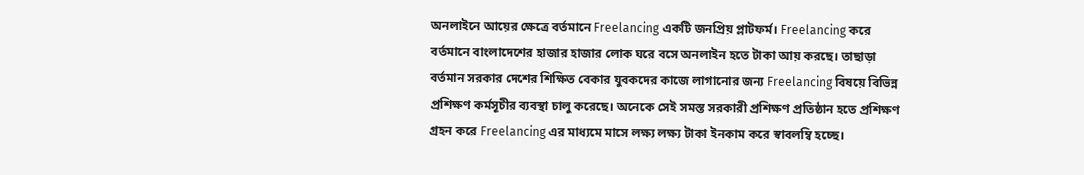অনলাইনে আয়ের ক্ষেত্রে বর্তমানে Freelancing একটি জনপ্রিয় প্লাটফর্ম। Freelancing করে বর্তমানে বাংলাদেশের হাজার হাজার লোক ঘরে বসে অনলাইন হতে টাকা আয় করছে। তাছাড়া বর্তমান সরকার দেশের শিক্ষিত বেকার যুবকদের কাজে লাগানোর জন্য Freelancing বিষয়ে বিভিন্ন প্রশিক্ষণ কর্মসূচীর ব্যবস্থা চালু করেছে। অনেকে সেই সমস্ত সরকারী প্রশিক্ষণ প্রতিষ্ঠান হতে প্রশিক্ষণ গ্রহন করে Freelancing এর মাধ্যমে মাসে লক্ষ্য লক্ষ্য টাকা ইনকাম করে স্বাবলম্বি হচ্ছে।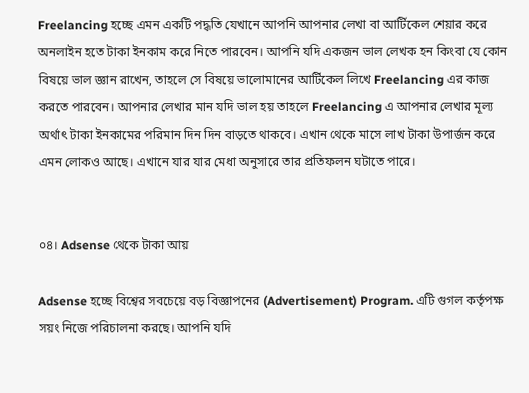Freelancing হচ্ছে এমন একটি পদ্ধতি যেখানে আপনি আপনার লেখা বা আর্টিকেল শেয়ার করে অনলাইন হতে টাকা ইনকাম করে নিতে পারবেন। আপনি যদি একজন ভাল লেখক হন কিংবা যে কোন বিষয়ে ভাল জ্ঞান রাখেন, তাহলে সে বিষয়ে ভালোমানের আর্টিকেল লিখে Freelancing এর কাজ করতে পারবেন। আপনার লেখার মান যদি ভাল হয় তাহলে Freelancing এ আপনার লেখার মূল্য অর্থাৎ টাকা ইনকামের পরিমান দিন দিন বাড়তে থাকবে। এখান থেকে মাসে লাখ টাকা উপার্জন করে এমন লোকও আছে। এখানে যার যার মেধা অনুসারে তার প্রতিফলন ঘটাতে পারে।


০৪। Adsense থেকে টাকা আয়

Adsense হচ্ছে বিশ্বের সবচেয়ে বড় বিজ্ঞাপনের (Advertisement) Program. এটি গুগল কর্তৃপক্ষ সয়ং নিজে পরিচালনা করছে। আপনি যদি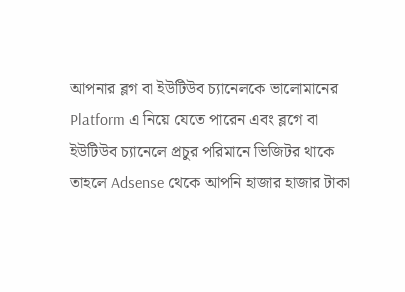আপনার ব্লগ বা ইউটিউব চ্যানেলকে ভালোমানের Platform এ নিয়ে যেতে পারেন এবং ব্লগে বা ইউটিউব চ্যানেলে প্রচুর পরিমানে ভিজিটর থাকে তাহলে Adsense থেকে আপনি হাজার হাজার টাকা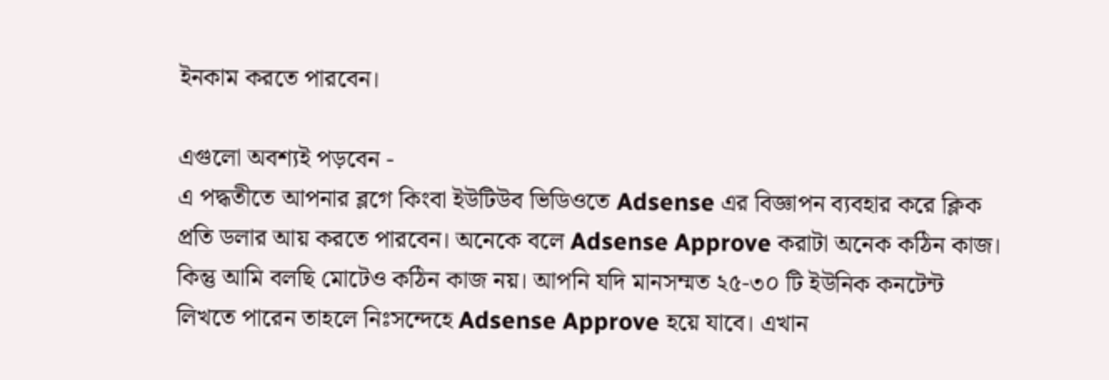ইনকাম করতে পারবেন।

এগুলো অবশ্যই পড়বেন -
এ পদ্ধতীতে আপনার ব্লগে কিংবা ইউটিউব ভিডিওতে Adsense এর বিজ্ঞাপন ব্যবহার করে ক্লিক প্রতি ডলার আয় করতে পারবেন। অনেকে বলে Adsense Approve করাটা অনেক কঠিন কাজ। কিন্তু আমি বলছি মোটেও কঠিন কাজ নয়। আপনি যদি মানসম্মত ২৫-৩০ টি ইউনিক কনটেন্ট লিখতে পারেন তাহলে নিঃসন্দেহে Adsense Approve হয়ে যাবে। এখান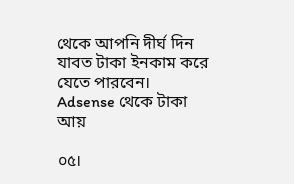থেকে আপনি দীর্ঘ দিন যাবত টাকা ইনকাম করে যেতে পারবেন।
Adsense থেকে টাকা আয়

০৫।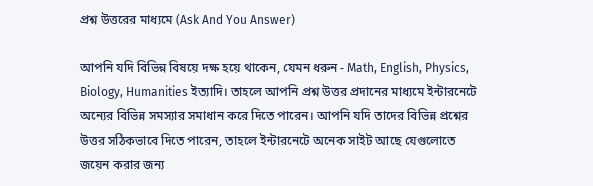প্রশ্ন উত্তরের মাধ্যমে (Ask And You Answer)

আপনি যদি বিভিন্ন বিষয়ে দক্ষ হয়ে থাকেন, যেমন ধরুন - Math, English, Physics, Biology, Humanities ইত্যাদি। তাহলে আপনি প্রশ্ন উত্তর প্রদানের মাধ্যমে ইন্টারনেটে অন্যের বিভিন্ন সমস্যার সমাধান করে দিতে পারেন। আপনি যদি তাদের বিভিন্ন প্রশ্নের উত্তর সঠিকভাবে দিতে পারেন, তাহলে ইন্টারনেটে অনেক সাইট আছে যেগুলোতে জয়েন করার জন্য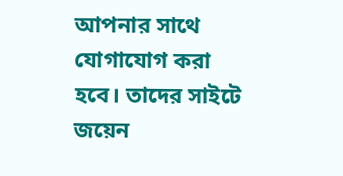আপনার সাথে যোগাযোগ করা হবে। তাদের সাইটে জয়েন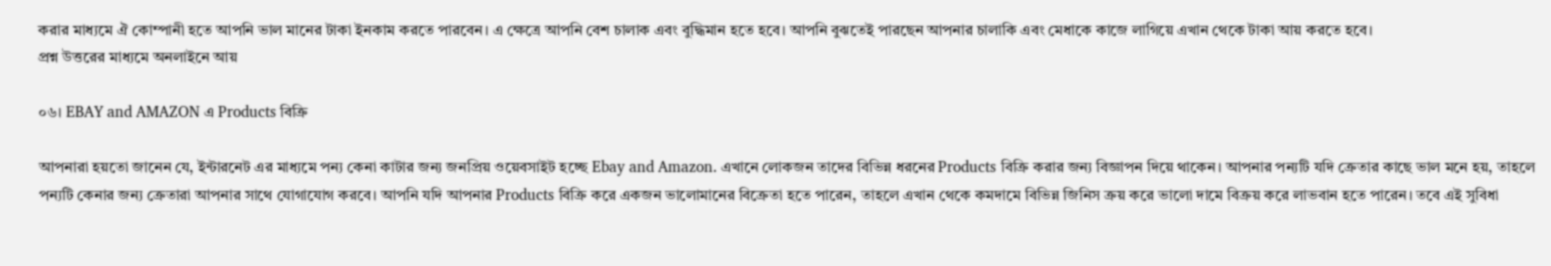করার মাধ্যমে ঐ কোম্পানী হতে আপনি ভাল মানের টাকা ইনকাম করতে পারবেন। এ ক্ষেত্রে আপনি বেশ চালাক এবং বুদ্ধিমান হতে হবে। আপনি বুঝতেই পারছেন আপনার চালাকি এবং মেধাকে কাজে লাগিয়ে এখান থেকে টাকা আয় করতে হবে।
প্রশ্ন উত্তরের মাধ্যমে অনলাইনে আয়

০৬। EBAY and AMAZON এ Products বিক্রি

আপনারা হয়তো জানেন যে, ইন্টারনেট এর মাধ্যমে পন্য কেনা কাটার জন্য জনপ্রিয় ওয়েবসাইট হচ্ছে Ebay and Amazon. এখানে লোকজন তাদের বিভিন্ন ধরনের Products বিক্রি করার জন্য বিজ্ঞাপন দিয়ে থাকেন। আপনার পন্যটি যদি ক্রেতার কাছে ভাল মনে হয়, তাহলে পন্যটি কেনার জন্য ক্রেতারা আপনার সাথে যোগাযোগ করবে। আপনি যদি আপনার Products বিক্রি করে একজন ভালোমানের বিক্রেতা হতে পারেন, তাহলে এখান থেকে কমদামে বিভিন্ন জিনিস ক্রয় করে ভালো দামে বিক্রয় করে লাভবান হতে পারেন। তবে এই সুবিধা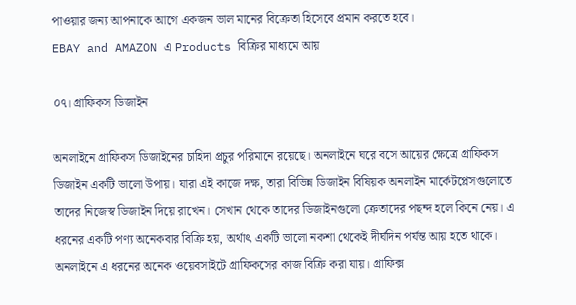পাওয়ার জন্য আপনাকে আগে একজন ভাল মানের বিক্রেতা হিসেবে প্রমান করতে হবে।
EBAY and AMAZON এ Products বিক্রির মাধ্যমে আয়

০৭। গ্রাফিকস ডিজাইন

অনলাইনে গ্রাফিকস ডিজাইনের চাহিদা প্রচুর পরিমানে রয়েছে। অনলাইনে ঘরে বসে আয়ের ক্ষেত্রে গ্রাফিকস ডিজাইন একটি ভালো উপায়। যারা এই কাজে দক্ষ, তারা বিভিন্ন ডিজাইন বিষিয়ক অনলাইন মার্কেটপ্লেসগুলোতে তাদের নিজেস্ব ডিজাইন দিয়ে রাখেন। সেখান থেকে তাদের ডিজাইনগুলো ক্রেতাদের পছন্দ হলে কিনে নেয়। এ ধরনের একটি পণ্য অনেকবার বিক্রি হয়, অর্থাৎ একটি ভালো নকশা থেকেই দীর্ঘদিন পর্যন্ত আয় হতে থাকে। অনলাইনে এ ধরনের অনেক ওয়েবসাইটে গ্রাফিকসের কাজ বিক্রি করা যায়। গ্রাফিক্স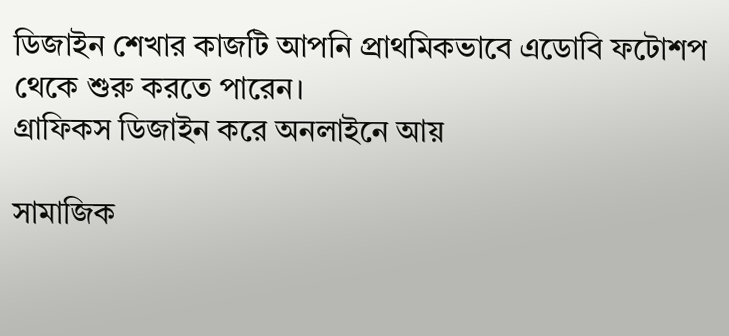ডিজাইন শেখার কাজটি আপনি প্রাথমিকভাবে এডোবি ফটোশপ থেকে শুরু করতে পারেন।
গ্রাফিকস ডিজাইন করে অনলাইনে আয়

সামাজিক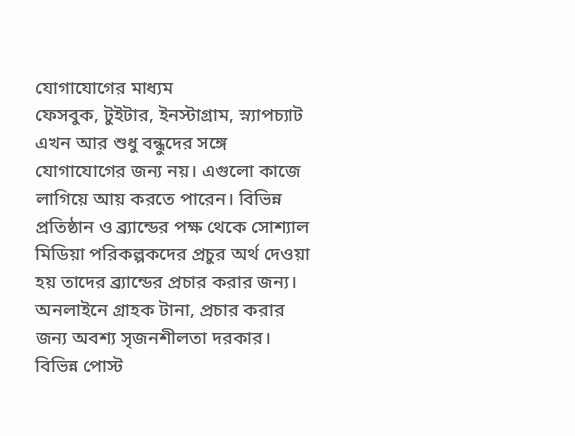যোগাযোগের মাধ্যম
ফেসবুক, টুইটার, ইনস্টাগ্রাম, স্ন্যাপচ্যাট এখন আর শুধু বন্ধুদের সঙ্গে যোগাযোগের জন্য নয়। এগুলো কাজে লাগিয়ে আয় করতে পারেন। বিভিন্ন প্রতিষ্ঠান ও ব্র্যান্ডের পক্ষ থেকে সোশ্যাল মিডিয়া পরিকল্পকদের প্রচুর অর্থ দেওয়া হয় তাদের ব্র্যান্ডের প্রচার করার জন্য। অনলাইনে গ্রাহক টানা, প্রচার করার জন্য অবশ্য সৃজনশীলতা দরকার। বিভিন্ন পোস্ট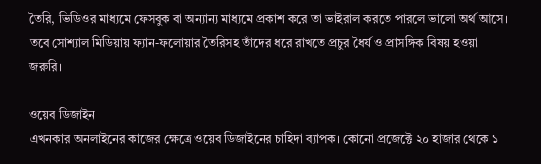তৈরি, ভিডিওর মাধ্যমে ফেসবুক বা অন্যান্য মাধ্যমে প্রকাশ করে তা ভাইরাল করতে পারলে ভালো অর্থ আসে। তবে সোশ্যাল মিডিয়ায় ফ্যান-ফলোয়ার তৈরিসহ তাঁদের ধরে রাখতে প্রচুর ধৈর্য ও প্রাসঙ্গিক বিষয় হওয়া জরুরি।

ওয়েব ডিজাইন
এখনকার অনলাইনের কাজের ক্ষেত্রে ওয়েব ডিজাইনের চাহিদা ব্যাপক। কোনো প্রজেক্টে ২০ হাজার থেকে ১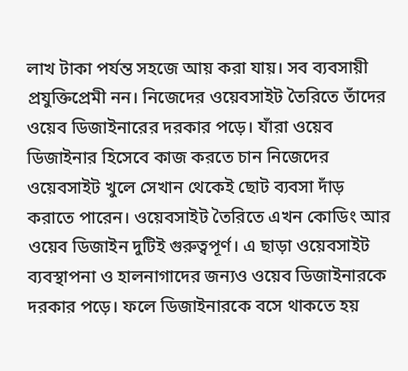লাখ টাকা পর্যন্ত সহজে আয় করা যায়। সব ব্যবসায়ী প্রযুক্তিপ্রেমী নন। নিজেদের ওয়েবসাইট তৈরিতে তাঁদের ওয়েব ডিজাইনারের দরকার পড়ে। যাঁরা ওয়েব ডিজাইনার হিসেবে কাজ করতে চান নিজেদের ওয়েবসাইট খুলে সেখান থেকেই ছোট ব্যবসা দাঁড় করাতে পারেন। ওয়েবসাইট তৈরিতে এখন কোডিং আর ওয়েব ডিজাইন দুটিই গুরুত্বপূর্ণ। এ ছাড়া ওয়েবসাইট ব্যবস্থাপনা ও হালনাগাদের জন্যও ওয়েব ডিজাইনারকে দরকার পড়ে। ফলে ডিজাইনারকে বসে থাকতে হয়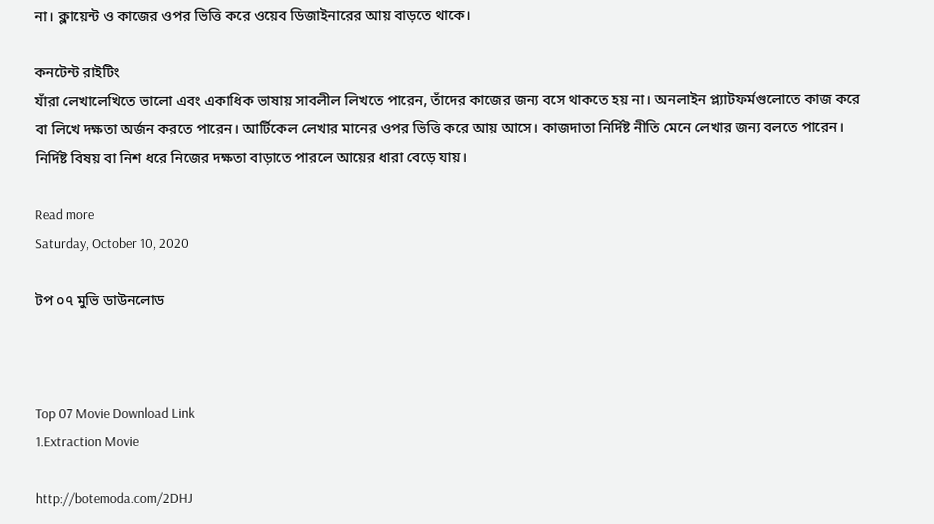না। ক্লায়েন্ট ও কাজের ওপর ভিত্তি করে ওয়েব ডিজাইনারের আয় বাড়তে থাকে।

কনটেন্ট রাইটিং
যাঁরা লেখালেখিতে ভালো এবং একাধিক ভাষায় সাবলীল লিখতে পারেন, তাঁদের কাজের জন্য বসে থাকতে হয় না। অনলাইন প্ল্যাটফর্মগুলোতে কাজ করে বা লিখে দক্ষতা অর্জন করতে পারেন। আর্টিকেল লেখার মানের ওপর ভিত্তি করে আয় আসে। কাজদাতা নির্দিষ্ট নীতি মেনে লেখার জন্য বলতে পারেন। নির্দিষ্ট বিষয় বা নিশ ধরে নিজের দক্ষতা বাড়াতে পারলে আয়ের ধারা বেড়ে যায়।

Read more
Saturday, October 10, 2020

টপ ০৭ মুভি ডাউনলোড



Top 07 Movie Download Link
1.Extraction Movie

http://botemoda.com/2DHJ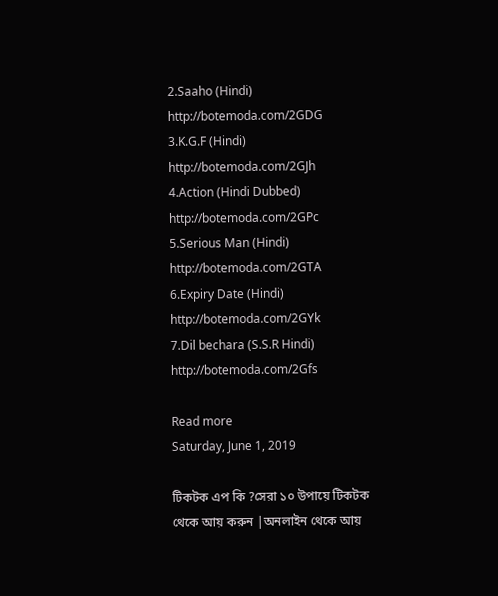2.Saaho (Hindi)
http://botemoda.com/2GDG
3.K.G.F (Hindi)
http://botemoda.com/2GJh
4.Action (Hindi Dubbed)
http://botemoda.com/2GPc
5.Serious Man (Hindi)
http://botemoda.com/2GTA
6.Expiry Date (Hindi)
http://botemoda.com/2GYk
7.Dil bechara (S.S.R Hindi)
http://botemoda.com/2Gfs

Read more
Saturday, June 1, 2019

টিকটক এপ কি ?সেরা ১০ উপায়ে টিকটক থেকে আয় করুন |অনলাইন থেকে আয়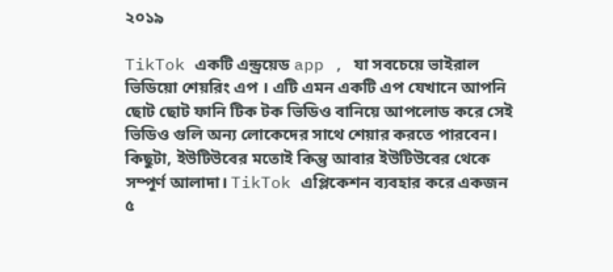২০১৯

TikTok একটি এন্ড্রয়েড app , যা সবচেয়ে ভাইরাল ভিডিয়ো শেয়রিং এপ । এটি এমন একটি এপ যেখানে আপনি ছোট ছোট ফানি টিক টক ভিডিও বানিয়ে আপলোড করে সেই ভিডিও গুলি অন্য লোকেদের সাথে শেয়ার করতে পারবেন। কিছুটা, ইউটিউবের মতোই কিন্তু আবার ইউটিউবের থেকে সম্পূর্ণ আলাদা। TikTok এপ্লিকেশন ব্যবহার করে একজন ৫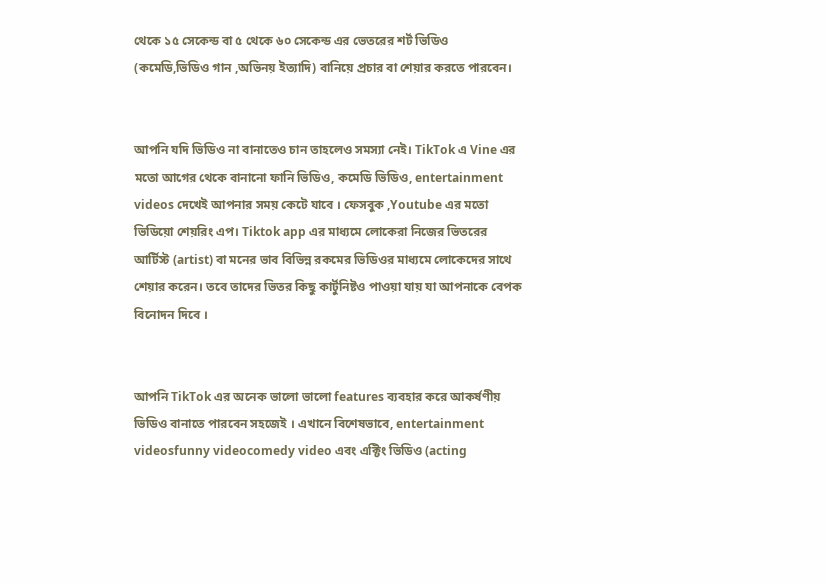থেকে ১৫ সেকেন্ড বা ৫ থেকে ৬০ সেকেন্ড এর ভেতরের শর্ট ভিডিও (কমেডি,ভিডিও গান ,অভিনয় ইত্যাদি) বানিয়ে প্রচার বা শেয়ার করতে পারবেন।


আপনি যদি ভিডিও না বানাতেও চান তাহলেও সমস্যা নেই। TikTok এ Vine এর মতো আগের থেকে বানানো ফানি ভিডিও, কমেডি ভিডিও, entertainment videos দেখেই আপনার সময় কেটে যাবে । ফেসবুক ,Youtube এর মতো ভিডিয়ো শেয়রিং এপ। Tiktok app এর মাধ্যমে লোকেরা নিজের ভিতরের আর্টিস্ট (artist) বা মনের ভাব বিভিন্ন রকমের ভিডিওর মাধ্যমে লোকেদের সাথে শেয়ার করেন। তবে তাদের ভিতর কিছু কার্টুনিষ্টও পাওয়া যায় যা আপনাকে বেপক বিনোদন দিবে ।


আপনি TikTok এর অনেক ভালো ভালো features ব্যবহার করে আকর্ষণীয় ভিডিও বানাতে পারবেন সহজেই । এখানে বিশেষভাবে, entertainment videosfunny videocomedy video এবং এক্টিং ভিডিও (acting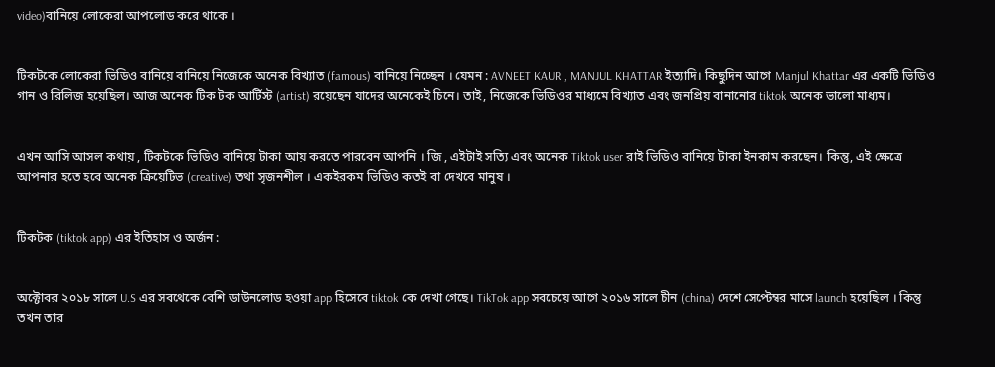video)বানিয়ে লোকেরা আপলোড করে থাকে ।


টিকটকে লোকেরা ভিডিও বানিয়ে বানিয়ে নিজেকে অনেক বিখ্যাত (famous) বানিয়ে নিচ্ছেন । যেমন : AVNEET KAUR , MANJUL KHATTAR ইত্যাদি। কিছুদিন আগে Manjul Khattar এর একটি ভিডিও গান ও রিলিজ হয়েছিল। আজ অনেক টিক টক আর্টিস্ট (artist) রয়েছেন যাদের অনেকেই চিনে। তাই, নিজেকে ভিডিওর মাধ্যমে বিখ্যাত এবং জনপ্রিয় বানানোর tiktok অনেক ভালো মাধ্যম।


এখন আসি আসল কথায় , টিকটকে ভিডিও বানিয়ে টাকা আয় করতে পারবেন আপনি । জি , এইটাই সত্যি এবং অনেক Tiktok user রাই ভিডিও বানিয়ে টাকা ইনকাম করছেন। কিন্তু, এই ক্ষেত্রে আপনার হতে হবে অনেক ক্রিয়েটিভ (creative) তথা সৃজনশীল । একইরকম ভিডিও কতই বা দেখবে মানুষ ।


টিকটক (tiktok app) এর ইতিহাস ও অর্জন :


অক্টোবর ২০১৮ সালে U.S এর সবথেকে বেশি ডাউনলোড হওয়া app হিসেবে tiktok কে দেখা গেছে। TikTok app সবচেয়ে আগে ২০১৬ সালে চীন (china) দেশে সেপ্টেম্বর মাসে launch হয়েছিল । কিন্তু তখন তার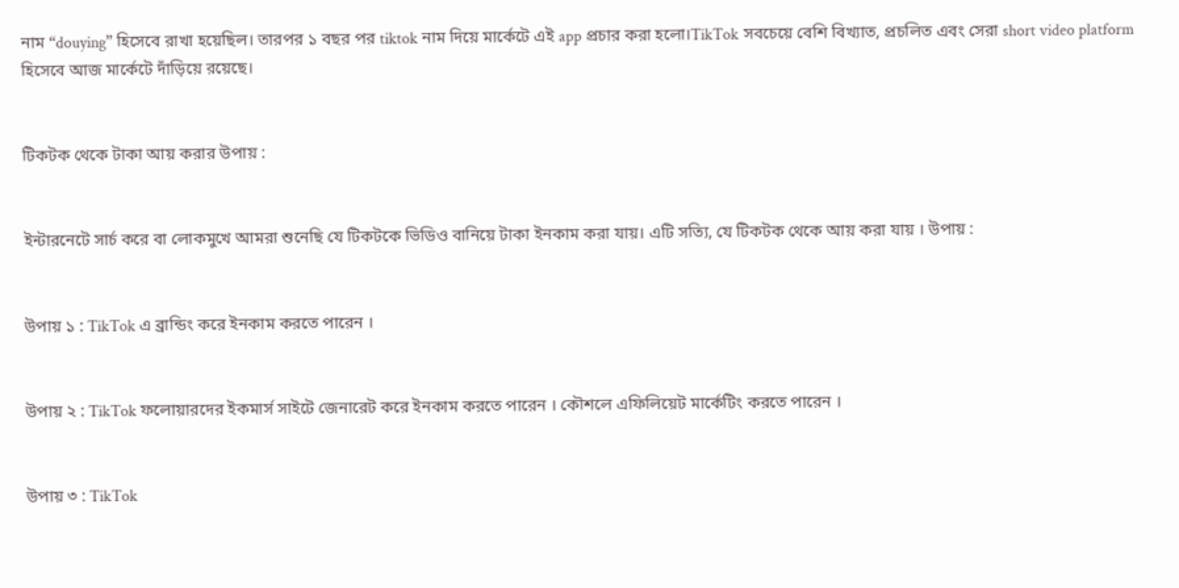নাম “douying” হিসেবে রাখা হয়েছিল। তারপর ১ বছর পর tiktok নাম দিয়ে মার্কেটে এই app প্রচার করা হলো।TikTok সবচেয়ে বেশি বিখ্যাত, প্রচলিত এবং সেরা short video platform হিসেবে আজ মার্কেটে দাঁড়িয়ে রয়েছে।


টিকটক থেকে টাকা আয় করার উপায় :


ইন্টারনেটে সার্চ করে বা লোকমুখে আমরা শুনেছি যে টিকটকে ভিডিও বানিয়ে টাকা ইনকাম করা যায়। এটি সত্যি, যে টিকটক থেকে আয় করা যায় । উপায় :


উপায় ১ : TikTok এ ব্রান্ডিং করে ইনকাম করতে পারেন ।


উপায় ২ : TikTok ফলোয়ারদের ইকমার্স সাইটে জেনারেট করে ইনকাম করতে পারেন । কৌশলে এফিলিয়েট মার্কেটিং করতে পারেন ।


উপায় ৩ : TikTok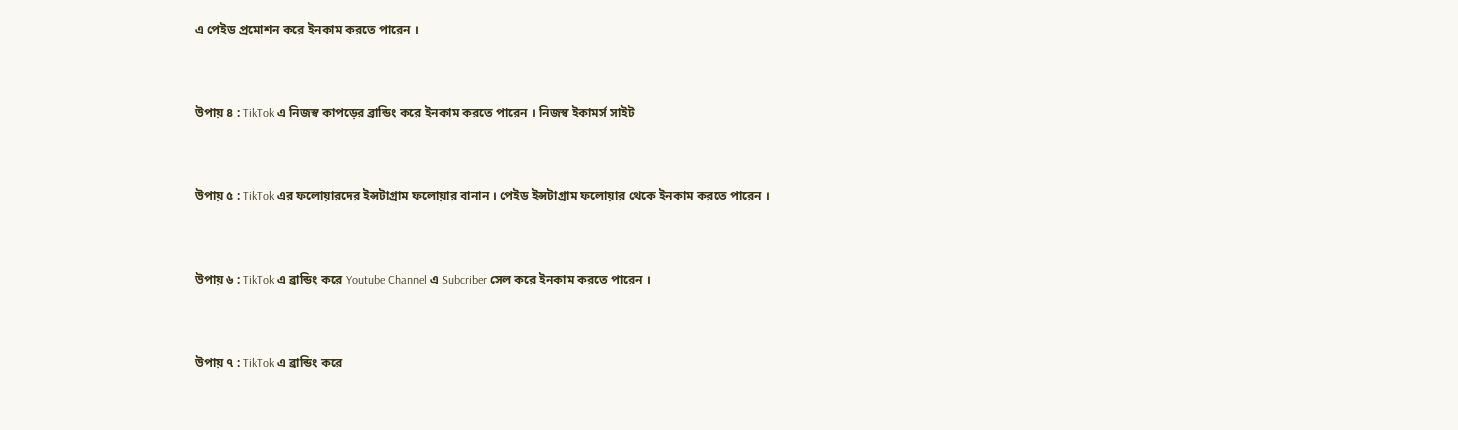এ পেইড প্রমোশন করে ইনকাম করতে পারেন ।


উপায় ৪ : TikTok এ নিজস্ব কাপড়ের ব্রান্ডিং করে ইনকাম করতে পারেন । নিজস্ব ইকামর্স সাইট


উপায় ৫ : TikTok এর ফলোয়ারদের ইন্সটাগ্রাম ফলোয়ার বানান । পেইড ইন্সটাগ্রাম ফলোয়ার থেকে ইনকাম করতে পারেন ।


উপায় ৬ : TikTok এ ব্রান্ডিং করে Youtube Channel এ Subcriber সেল করে ইনকাম করতে পারেন ।


উপায় ৭ : TikTok এ ব্রান্ডিং করে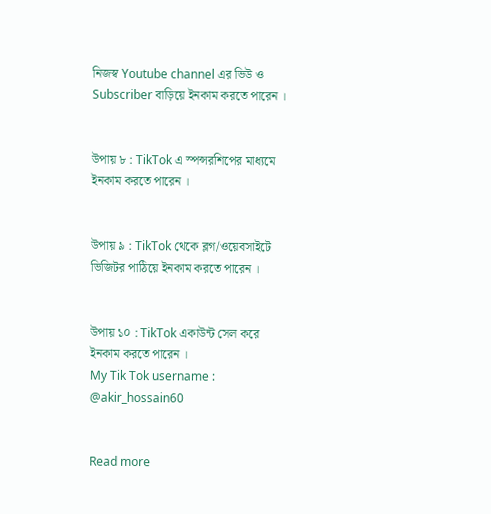নিজস্ব Youtube channel এর ভিউ ও Subscriber বাড়িয়ে ইনকাম করতে পারেন ।


উপায় ৮ : TikTok এ স্পন্সরশিপের মাধ্যমে ইনকাম করতে পারেন ।


উপায় ৯ : TikTok থেকে ব্লগ/ওয়েবসাইটে ভিজিটর পাঠিয়ে ইনকাম করতে পারেন ।


উপায় ১০ : TikTok একাউন্ট সেল করে ইনকাম করতে পারেন ।
My Tik Tok username :   @akir_hossain60


Read more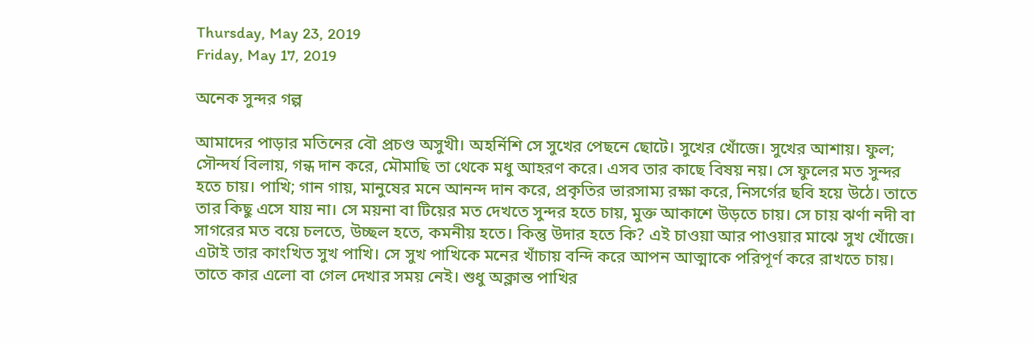Thursday, May 23, 2019
Friday, May 17, 2019

অনেক সুন্দর গল্প

আমাদের পাড়ার মতিনের বৌ প্রচণ্ড অসুখী। অহর্নিশি সে সুখের পেছনে ছোটে। সুখের খোঁজে। সুখের আশায়। ফুল; সৌন্দর্য বিলায়, গন্ধ দান করে, মৌমাছি তা থেকে মধু আহরণ করে। এসব তার কাছে বিষয় নয়। সে ফুলের মত সুন্দর হতে চায়। পাখি; গান গায়, মানুষের মনে আনন্দ দান করে, প্রকৃতির ভারসাম্য রক্ষা করে, নিসর্গের ছবি হয়ে উঠে। তাতে তার কিছু এসে যায় না। সে ময়না বা টিয়ের মত দেখতে সুন্দর হতে চায়, মুক্ত আকাশে উড়তে চায়। সে চায় ঝর্ণা নদী বা সাগরের মত বয়ে চলতে, উচ্ছল হতে, কমনীয় হতে। কিন্তু উদার হতে কি? এই চাওয়া আর পাওয়ার মাঝে সুখ খোঁজে। এটাই তার কাংখিত সুখ পাখি। সে সুখ পাখিকে মনের খাঁচায় বন্দি করে আপন আত্মাকে পরিপূর্ণ করে রাখতে চায়। তাতে কার এলো বা গেল দেখার সময় নেই। শুধু অক্লান্ত পাখির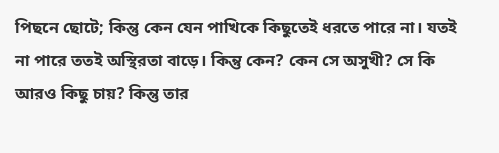পিছনে ছোটে; কিন্তু কেন যেন পাখিকে কিছুতেই ধরতে পারে না। যতই না পারে ততই অস্থিরতা বাড়ে। কিন্তু কেন? কেন সে অসুখী? সে কি আরও কিছু চায়? কিন্তু তার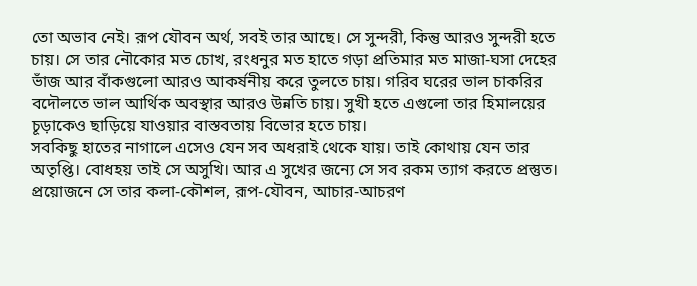তো অভাব নেই। রূপ যৌবন অর্থ, সবই তার আছে। সে সুন্দরী, কিন্তু আরও সুন্দরী হতে চায়। সে তার নৌকোর মত চোখ, রংধনুর মত হাতে গড়া প্রতিমার মত মাজা-ঘসা দেহের ভাঁজ আর বাঁকগুলো আরও আকর্ষনীয় করে তুলতে চায়। গরিব ঘরের ভাল চাকরির বদৌলতে ভাল আর্থিক অবস্থার আরও উন্নতি চায়। সুখী হতে এগুলো তার হিমালয়ের চূড়াকেও ছাড়িয়ে যাওয়ার বাস্তবতায় বিভোর হতে চায়।
সবকিছু হাতের নাগালে এসেও যেন সব অধরাই থেকে যায়। তাই কোথায় যেন তার অতৃপ্তি। বোধহয় তাই সে অসুখি। আর এ সুখের জন্যে সে সব রকম ত্যাগ করতে প্রস্তুত। প্রয়োজনে সে তার কলা-কৌশল, রূপ-যৌবন, আচার-আচরণ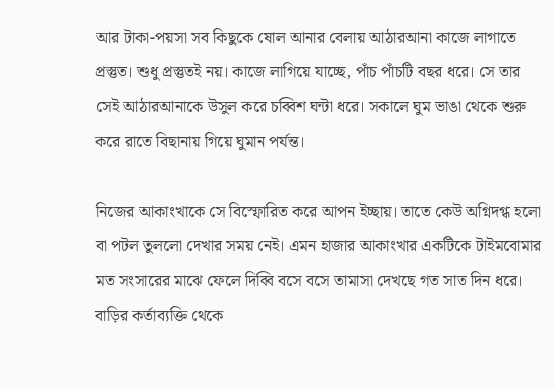আর টাকা-পয়সা সব কিছুকে ষোল আনার বেলায় আঠারআনা কাজে লাগাতে প্রস্তুত। শুধু প্রস্তুতই নয়। কাজে লাগিয়ে যাচ্ছে, পাঁচ পাঁচটি বছর ধরে। সে তার সেই আঠারআনাকে উসুল করে চব্বিশ ঘন্টা ধরে। সকালে ঘুম ভাঙা থেকে শুরু করে রাতে বিছানায় গিয়ে ঘুমান পর্যন্ত।

নিজের আকাংখাকে সে বিস্ফোরিত করে আপন ইচ্ছায়। তাতে কেউ অগ্নিদগ্ধ হলো বা পটল তুললো দেখার সময় নেই। এমন হাজার আকাংখার একটিকে টাইমবোমার মত সংসারের মাঝে ফেলে দিব্বি বসে বসে তামাসা দেখছে গত সাত দিন ধরে। বাড়ির কর্তাব্যক্তি থেকে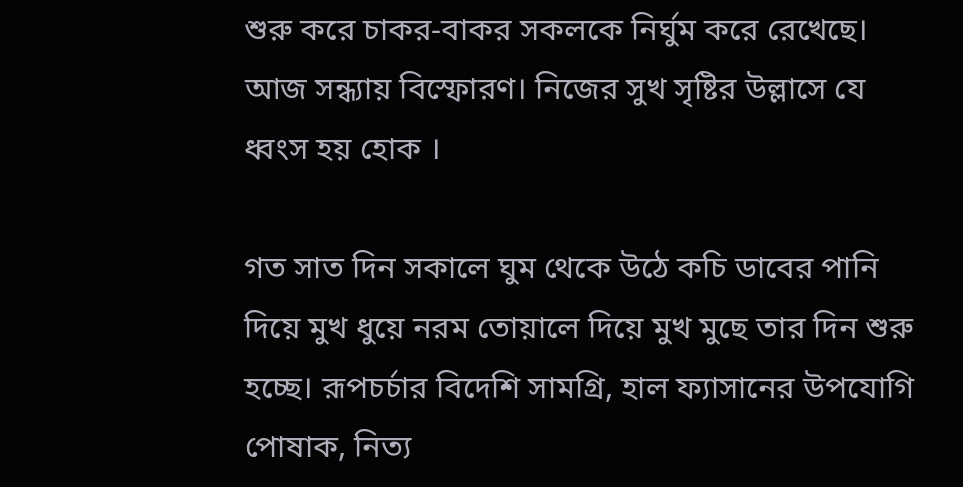শুরু করে চাকর-বাকর সকলকে নির্ঘুম করে রেখেছে। আজ সন্ধ্যায় বিস্ফোরণ। নিজের সুখ সৃষ্টির উল্লাসে যে ধ্বংস হয় হোক ।

গত সাত দিন সকালে ঘুম থেকে উঠে কচি ডাবের পানি দিয়ে মুখ ধুয়ে নরম তোয়ালে দিয়ে মুখ মুছে তার দিন শুরু হচ্ছে। রূপচর্চার বিদেশি সামগ্রি, হাল ফ্যাসানের উপযোগি পোষাক, নিত্য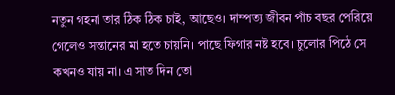নতুন গহনা তার ঠিক ঠিক চাই, আছেও। দাম্পত্য জীবন পাঁচ বছর পেরিয়ে গেলেও সন্তানের মা হতে চায়নি। পাছে ফিগার নষ্ট হবে। চুলোর পিঠে সে কখনও যায় না। এ সাত দিন তো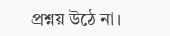প্রশ্নয় উঠে না।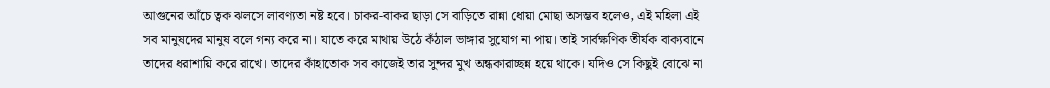আগুনের আঁচে ত্বক ঝলসে লাবণ্যতা নষ্ট হবে। চাকর-বাকর ছাড়া সে বাড়িতে রান্না ধোয়া মোছা অসম্ভব হলেও, এই মহিলা এই সব মানুষদের মানুষ বলে গন্য করে না। যাতে করে মাথায় উঠে কঁঠাল ভাঙ্গার সুযোগ না পায়। তাই সার্বক্ষণিক তীর্যক বাক্যবানে তাদের ধরাশায়ি করে রাখে। তাদের কাঁহাতোক সব কাজেই তার সুন্দর মুখ অন্ধকারাচ্ছন্ন হয়ে থাকে। যদিও সে কিছুই বোঝে না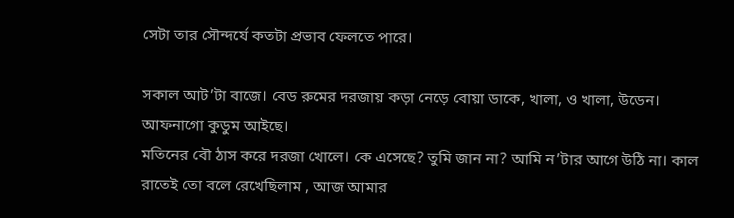সেটা তার সৌন্দর্যে কতটা প্রভাব ফেলতে পারে।

সকাল আট’টা বাজে। বেড রুমের দরজায় কড়া নেড়ে বোয়া ডাকে, খালা, ও খালা, উডেন। আফনাগো কুডুম আইছে।
মতিনের বৌ ঠাস করে দরজা খোলে। কে এসেছে? তুমি জান না? আমি ন’টার আগে উঠি না। কাল রাতেই তো বলে রেখেছিলাম , আজ আমার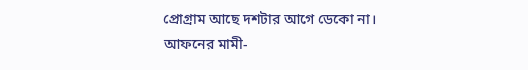প্রোগ্রাম আছে দশটার আগে ডেকো না।
আফনের মামী-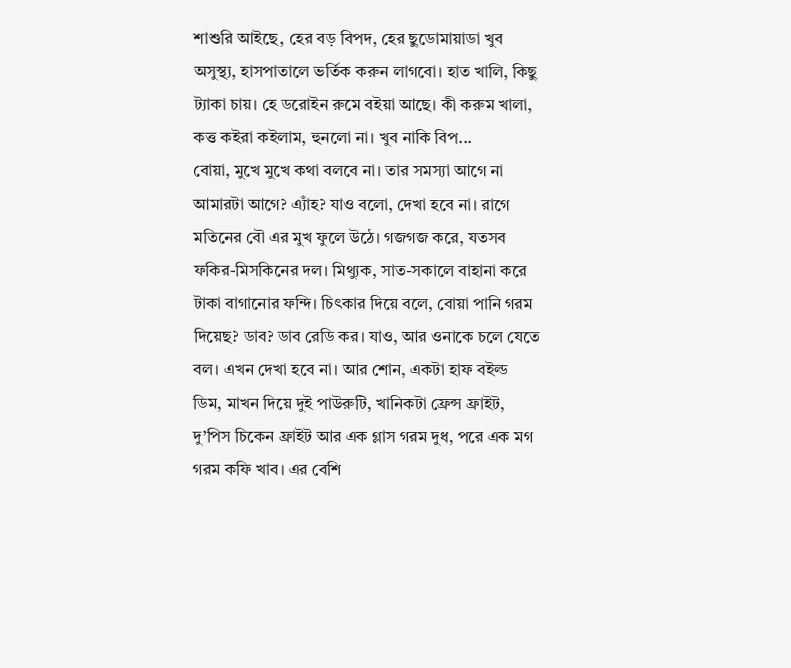শাশুরি আইছে, হের বড় বিপদ, হের ছুডোমায়াডা খুব অসুস্থ্য, হাসপাতালে ভর্তিক করুন লাগবো। হাত খালি, কিছু ট্যাকা চায়। হে ডরোইন রুমে বইয়া আছে। কী করুম খালা, কত্ত কইরা কইলাম, হুনলো না। খুব নাকি বিপ...
বোয়া, মুখে মুখে কথা বলবে না। তার সমস্যা আগে না আমারটা আগে? এ্যাঁহ? যাও বলো, দেখা হবে না। রাগে মতিনের বৌ এর মুখ ফুলে উঠে। গজগজ করে, যতসব ফকির-মিসকিনের দল। মিথ্যুক, সাত-সকালে বাহানা করে টাকা বাগানোর ফন্দি। চিৎকার দিয়ে বলে, বোয়া পানি গরম দিয়েছ? ডাব? ডাব রেডি কর। যাও, আর ওনাকে চলে যেতে বল। এখন দেখা হবে না। আর শোন, একটা হাফ বইল্ড ডিম, মাখন দিয়ে দুই পাউরুটি, খানিকটা ফ্রেন্স ফ্রাইট, দু’পিস চিকেন ফ্রাইট আর এক গ্লাস গরম দুধ, পরে এক মগ গরম কফি খাব। এর বেশি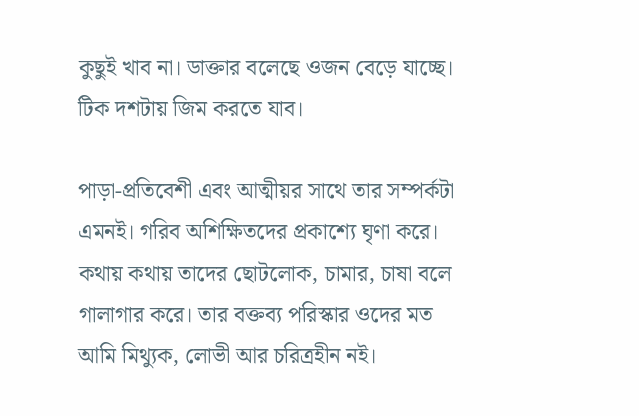কুছুই খাব না। ডাক্তার বলেছে ওজন বেড়ে যাচ্ছে। টিক দশটায় জিম করতে যাব।

পাড়া-প্রতিবেশী এবং আত্মীয়র সাথে তার সম্পর্কটা এমনই। গরিব অশিক্ষিতদের প্রকাশ্যে ঘৃণা করে। কথায় কথায় তাদের ছোটলোক, চামার, চাষা বলে গালাগার করে। তার বক্তব্য পরিস্কার ওদের মত আমি মিথ্যুক, লোভী আর চরিত্রহীন নই।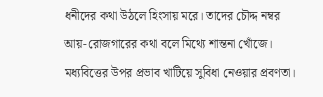ধনীদের কথা উঠলে হিংসায় মরে। তাদের চৌদ্দ নম্বর আয়-রোজগারের কথা বলে মিথ্যে শান্তনা খোঁজে। মধ্যবিত্তের উপর প্রভাব খাটিয়ে সুবিধা নেওয়ার প্রবণতা।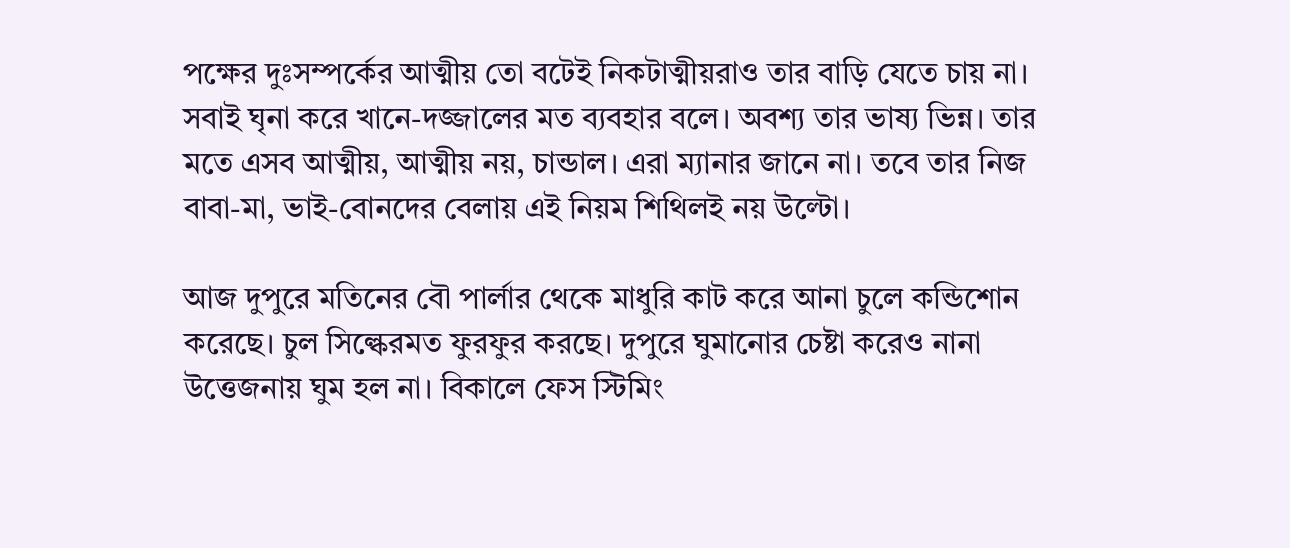পক্ষের দুঃসম্পর্কের আত্মীয় তো বটেই নিকটাত্মীয়রাও তার বাড়ি যেতে চায় না। সবাই ঘৃনা করে খানে-দজ্জালের মত ব্যবহার বলে। অবশ্য তার ভাষ্য ভিন্ন। তার মতে এসব আত্মীয়, আত্মীয় নয়, চান্ডাল। এরা ম্যানার জানে না। তবে তার নিজ বাবা-মা, ভাই-বোনদের বেলায় এই নিয়ম শিথিলই নয় উল্টো।

আজ দুপুরে মতিনের বৌ পার্লার থেকে মাধুরি কাট করে আনা চুলে কন্ডিশোন করেছে। চুল সিল্কেরমত ফুরফুর করছে। দুপুরে ঘুমানোর চেষ্টা করেও নানা উত্তেজনায় ঘুম হল না। বিকালে ফেস স্টিমিং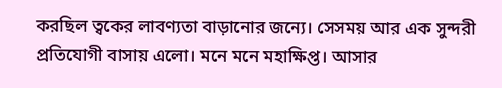করছিল ত্বকের লাবণ্যতা বাড়ানোর জন্যে। সেসময় আর এক সুন্দরী প্রতিযোগী বাসায় এলো। মনে মনে মহাক্ষিপ্ত। আসার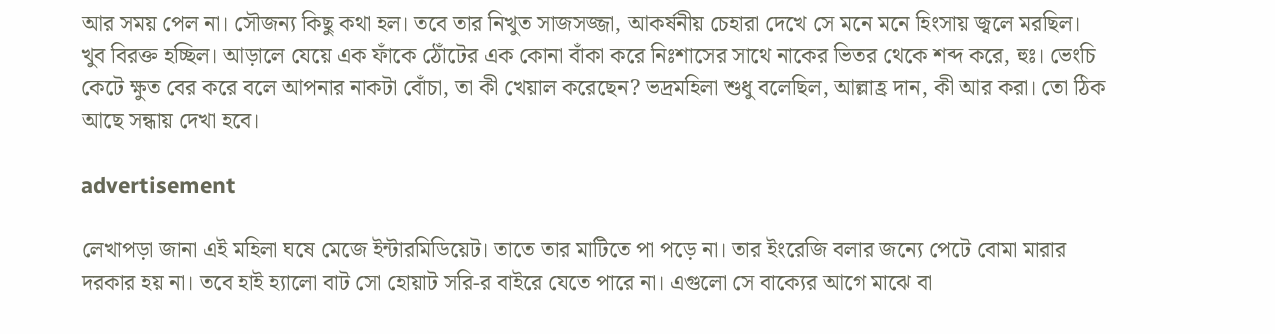আর সময় পেল না। সৌজন্য কিছু কথা হল। তবে তার নিখুত সাজসজ্জা, আকর্ষনীয় চেহারা দেখে সে মনে মনে হিংসায় জ্বলে মরছিল। খুব বিরক্ত হচ্ছিল। আড়ালে যেয়ে এক ফাঁকে ঠোঁটের এক কোনা বাঁকা করে নিঃশাসের সাথে নাকের ভিতর থেকে শব্দ করে, হুঃ। ভেংচি কেটে ক্ষুত বের করে বলে আপনার নাকটা বোঁচা, তা কী খেয়াল করেছেন? ভদ্রমহিলা শুধু বলেছিল, আল্লাহ্র দান, কী আর করা। তো ঠিক আছে সন্ধায় দেখা হবে।

advertisement

লেখাপড়া জানা এই মহিলা ঘষে মেজে ইন্টারমিডিয়েট। তাতে তার মাটিতে পা পড়ে না। তার ইংরেজি বলার জন্যে পেটে বোমা মারার দরকার হয় না। তবে হাই হ্যালো বাট সো হোয়াট সরি-র বাইরে যেতে পারে না। এগুলো সে বাক্যের আগে মাঝে বা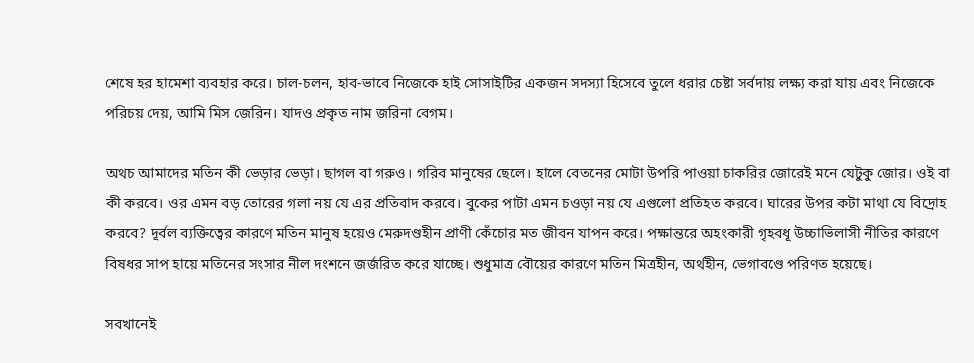শেষে হর হামেশা ব্যবহার করে। চাল-চলন, হাব-ভাবে নিজেকে হাই সোসাইটির একজন সদস্যা হিসেবে তুলে ধরার চেষ্টা সর্বদায় লক্ষ্য করা যায় এবং নিজেকে পরিচয় দেয়, আমি মিস জেরিন। যাদও প্রকৃত নাম জরিনা বেগম।

অথচ আমাদের মতিন কী ভেড়ার ভেড়া। ছাগল বা গরুও। গরিব মানুষের ছেলে। হালে বেতনের মোটা উপরি পাওয়া চাকরির জোরেই মনে যেটুকু জোর। ওই বা কী করবে। ওর এমন বড় তোরের গলা নয় যে এর প্রতিবাদ করবে। বুকের পাটা এমন চওড়া নয় যে এগুলো প্রতিহত করবে। ঘারের উপর কটা মাথা যে বিদ্রোহ করবে? দূর্বল ব্যক্তিত্বের কারণে মতিন মানুষ হয়েও মেরুদণ্ডহীন প্রাণী কেঁচোর মত জীবন যাপন করে। পক্ষান্তরে অহংকারী গৃহবধূ উচ্চাভিলাসী নীতির কারণে বিষধর সাপ হায়ে মতিনের সংসার নীল দংশনে জর্জরিত করে যাচ্ছে। শুধুমাত্র বৌয়ের কারণে মতিন মিত্রহীন, অর্থহীন, ভেগাবণ্ডে পরিণত হয়েছে।

সবখানেই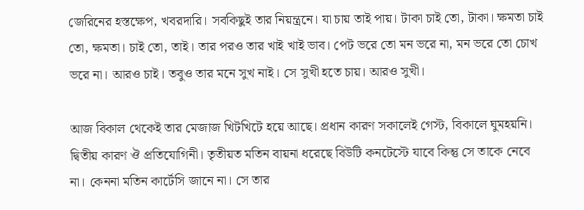জেরিনের হস্তক্ষেপ, খবরদারি। সবকিছুই তার নিয়ন্ত্রনে। যা চায় তাই পায়। টাকা চাই তো, টাকা। ক্ষমতা চাই তো, ক্ষমতা। চাই তো, তাই। তার পরও তার খাই খাই ভাব। পেট ভরে তো মন ভরে না, মন ভরে তো চোখ ভরে না। আরও চাই। তবুও তার মনে সুখ নাই। সে সুখী হতে চায়। আরও সুখী।

আজ বিকাল থেকেই তার মেজাজ খিটখিটে হয়ে আছে। প্রধান কারণ সকালেই গেস্ট, বিকালে ঘুমহয়নি। দ্বিতীয় কারণ ঔ প্রতিযোগিনী। তৃতীয়ত মতিন বায়না ধরেছে বিউটি কনটেস্টে যাবে কিন্তু সে তাকে নেবে না। কেননা মতিন কার্টেসি জানে না। সে তার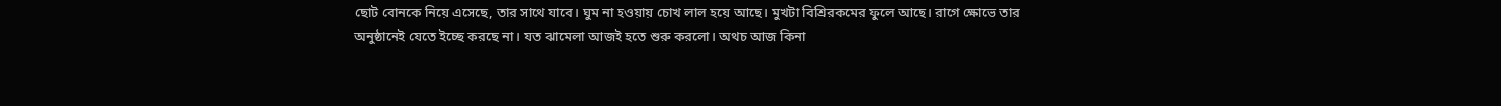ছোট বোনকে নিয়ে এসেছে, তার সাথে যাবে। ঘুম না হওয়ায় চোখ লাল হয়ে আছে। মুখটা বিশ্রিরকমের ফুলে আছে। রাগে ক্ষোভে তার অনুষ্ঠানেই যেতে ইচ্ছে করছে না। যত ঝামেলা আজই হতে শুরু করলো। অথচ আজ কিনা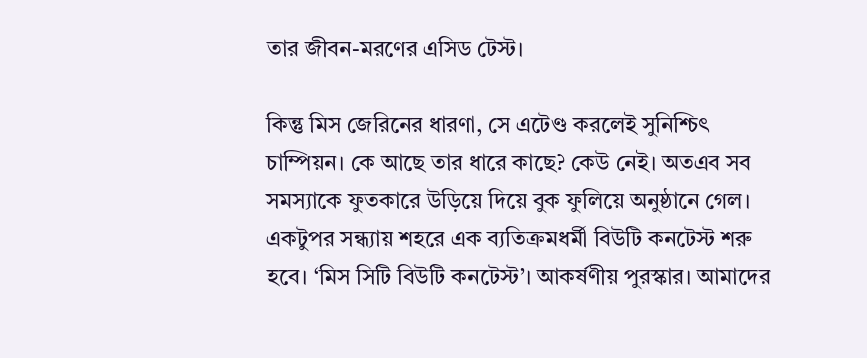তার জীবন-মরণের এসিড টেস্ট।

কিন্তু মিস জেরিনের ধারণা, সে এটেণ্ড করলেই সুনিশ্চিৎ চাম্পিয়ন। কে আছে তার ধারে কাছে? কেউ নেই। অতএব সব সমস্যাকে ফুতকারে উড়িয়ে দিয়ে বুক ফুলিয়ে অনুষ্ঠানে গেল। একটুপর সন্ধ্যায় শহরে এক ব্যতিক্রমধর্মী বিউটি কনটেস্ট শরু হবে। ‘মিস সিটি বিউটি কনটেস্ট’। আকর্ষণীয় পুরস্কার। আমাদের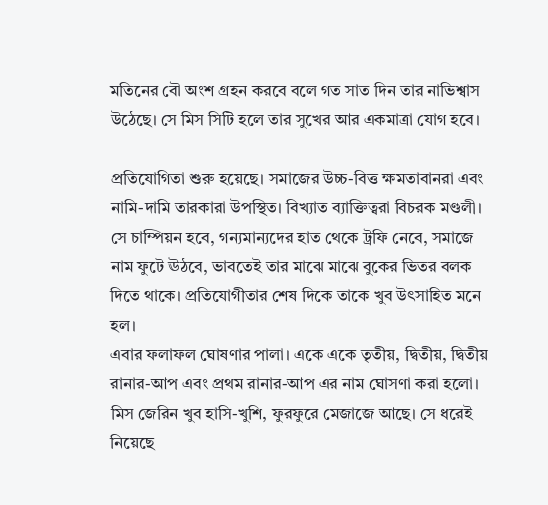মতিনের বৌ অংশ গ্রহন করবে বলে গত সাত দিন তার নাভিশ্বাস উঠেছে। সে মিস সিটি হলে তার সুখের আর একমাত্রা যোগ হবে।

প্রতিযোগিতা শুরু হয়েছে। সমাজের উচ্চ-বিত্ত ক্ষমতাবানরা এবং নামি-দামি তারকারা উপস্থিত। বিখ্যাত ব্যাক্তিত্বরা বিচরক মণ্ডলী। সে চাম্পিয়ন হবে, গন্যমান্যদের হাত থেকে ট্রফি নেবে, সমাজে নাম ফুটে ঊঠবে, ভাবতেই তার মাঝে মাঝে বুকের ভিতর বলক দিতে থাকে। প্রতিযোগীতার শেষ দিকে তাকে খুব উৎসাহিত মনে হল।
এবার ফলাফল ঘোষণার পালা। একে একে তৃতীয়, দ্বিতীয়, দ্বিতীয় রানার-আপ এবং প্রথম রানার-আপ এর নাম ঘোসণা করা হলো। মিস জেরিন খুব হাসি-খুশি, ফুরফুরে মেজাজে আছে। সে ধরেই নিয়েছে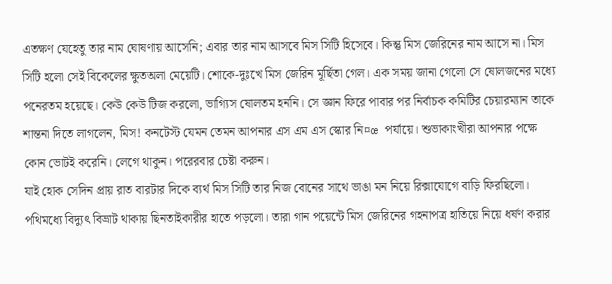এতক্ষণ যেহেতু তার নাম ঘোষণায় আসেনি; এবার তার নাম আসবে মিস সিটি হিসেবে। কিন্তু মিস জেরিনের নাম আসে না। মিস সিটি হলো সেই বিকেলের ক্ষুতঅলা মেয়েটি। শোকে-দুঃখে মিস জেরিন মূর্ছিতা গেল। এক সময় জানা গেলো সে ষোলজনের মধ্যে পনেরতম হয়েছে। কেউ কেউ টিজ করলো, ভাগ্যিস ষোলতম হননি। সে জ্ঞান ফিরে পাবার পর নির্বাচক কমিটির চেয়ারম্যান তাকে শান্তনা দিতে লাগলেন, মিস! কনটেস্ট যেমন তেমন আপনার এস এম এস স্কোর নি¤œ পর্যায়ে। শুভাকাংখীরা আপনার পক্ষে কোন ভোটই করেনি। লেগে থাকুন। পরেরবার চেষ্টা করুন।
যাই হোক সেদিন প্রায় রাত বারটার দিকে ব্যর্থ মিস সিটি তার নিজ বোনের সাথে ভাঙা মন নিয়ে রিক্সাযোগে বাড়ি ফিরছিলো। পথিমধ্যে বিদ্যুৎ বিভ্রাট থাকায় ছিনতাইকারীর হাতে পড়লো। তারা গান পয়েন্টে মিস জেরিনের গহনাপত্র হাতিয়ে নিয়ে ধর্ষণ করার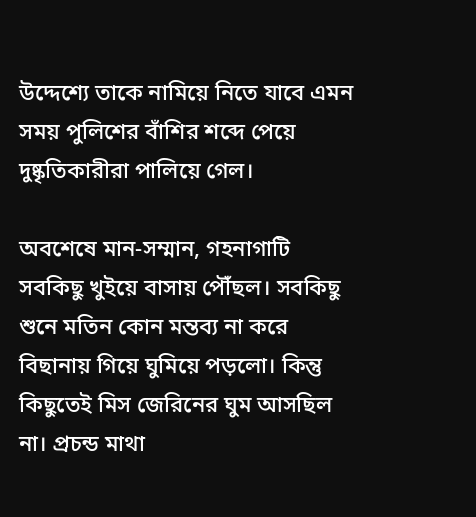উদ্দেশ্যে তাকে নামিয়ে নিতে যাবে এমন সময় পুলিশের বাঁশির শব্দে পেয়ে দুষ্কৃতিকারীরা পালিয়ে গেল।

অবশেষে মান-সম্মান, গহনাগাটি সবকিছু খুইয়ে বাসায় পৌঁছল। সবকিছু শুনে মতিন কোন মন্তব্য না করে বিছানায় গিয়ে ঘুমিয়ে পড়লো। কিন্তু কিছুতেই মিস জেরিনের ঘুম আসছিল না। প্রচন্ড মাথা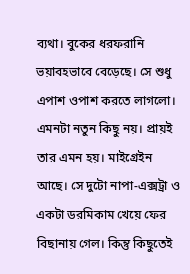ব্যথা। বুকের ধরফরানি ভয়াবহভাবে বেড়েছে। সে শুধু এপাশ ওপাশ করতে লাগলো। এমনটা নতুন কিছু নয়। প্রায়ই তার এমন হয়। মাইগ্রেইন আছে। সে দুটো নাপা-এক্সট্রা ও একটা ডরমিকাম খেয়ে ফের বিছানায় গেল। কিন্তু কিছুতেই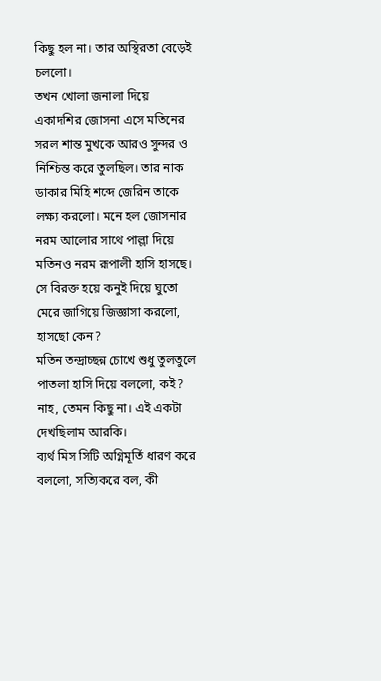কিছু হল না। তার অস্থিরতা বেড়েই চললো।
তখন খোলা জনালা দিয়ে একাদশির জোসনা এসে মতিনের সরল শান্ত মুখকে আরও সুন্দর ও নিশ্চিন্ত করে তুলছিল। তার নাক ডাকার মিহি শব্দে জেরিন তাকে লক্ষ্য করলো। মনে হল জোসনার নরম আলোর সাথে পাল্লা দিয়ে মতিনও নরম রূপালী হাসি হাসছে। সে বিরক্ত হয়ে কনুই দিয়ে ঘুতো মেরে জাগিয়ে জিজ্ঞাসা করলো, হাসছো কেন?
মতিন তন্দ্রাচ্ছন্ন চোখে শুধু তুলতুলে পাতলা হাসি দিয়ে বললো, কই? নাহ, তেমন কিছু না। এই একটা দেখছিলাম আরকি।
ব্যর্থ মিস সিটি অগ্নিমূর্তি ধারণ করে বললো, সত্যিকরে বল, কী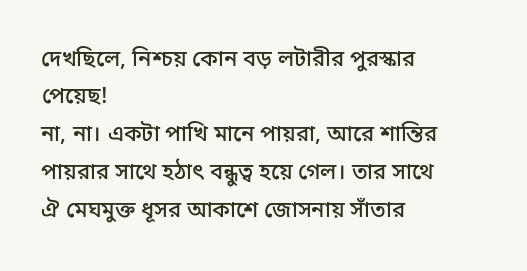দেখছিলে, নিশ্চয় কোন বড় লটারীর পুরস্কার পেয়েছ!
না, না। একটা পাখি মানে পায়রা, আরে শান্তির পায়রার সাথে হঠাৎ বন্ধুত্ব হয়ে গেল। তার সাথে ঐ মেঘমুক্ত ধূসর আকাশে জোসনায় সাঁতার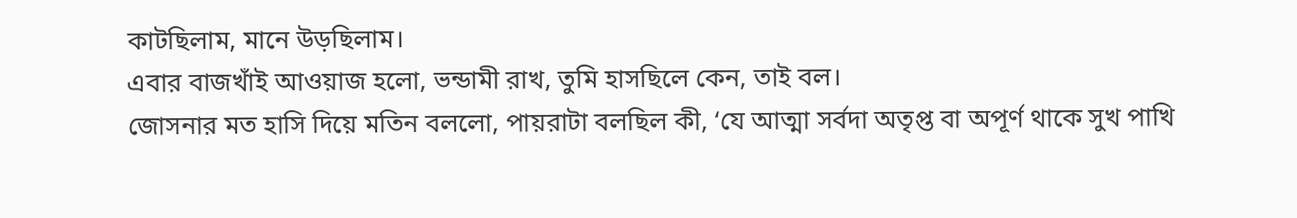কাটছিলাম, মানে উড়ছিলাম।
এবার বাজখাঁই আওয়াজ হলো, ভন্ডামী রাখ, তুমি হাসছিলে কেন, তাই বল।
জোসনার মত হাসি দিয়ে মতিন বললো, পায়রাটা বলছিল কী, ‘যে আত্মা সর্বদা অতৃপ্ত বা অপূর্ণ থাকে সুখ পাখি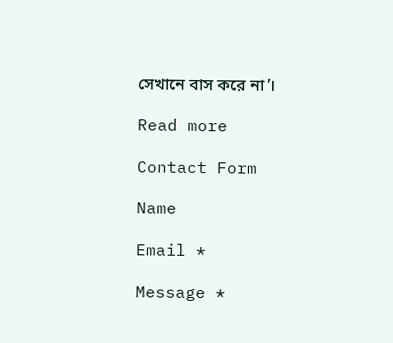সেখানে বাস করে না’।

Read more

Contact Form

Name

Email *

Message *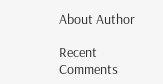About Author

Recent Comments